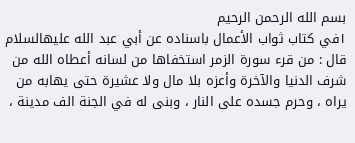بسم الله الرحمن الرحيم
١في كتاب ثواب الأعمال باسناده عن أبي عبد الله عليهالسلام قال : من قرء سورة الزمر استخفاها من لسانه أعطاه الله من شرف الدنيا والآخرة وأعزه بلا مال ولا عشيرة حتى يهابه من يراه ، وحرم جسده على النار ، وبنى له في الجنة الف مدينة ،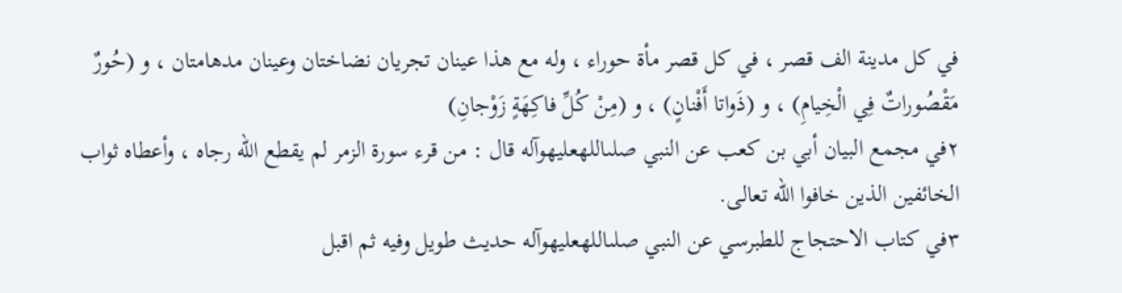في كل مدينة الف قصر ، في كل قصر مأة حوراء ، وله مع هذا عينان تجريان نضاختان وعينان مدهامتان ، و (حُورٌ مَقْصُوراتٌ فِي الْخِيامِ) ، و (ذَواتا أَفْنانٍ) ، و (مِنْ كُلِّ فاكِهَةٍ زَوْجانِ)
٢في مجمع البيان أبي بن كعب عن النبي صلىاللهعليهوآله قال : من قرء سورة الزمر لم يقطع الله رجاه ، وأعطاه ثواب الخائفين الذين خافوا الله تعالى.
٣في كتاب الاحتجاج للطبرسي عن النبي صلىاللهعليهوآله حديث طويل وفيه ثم اقبل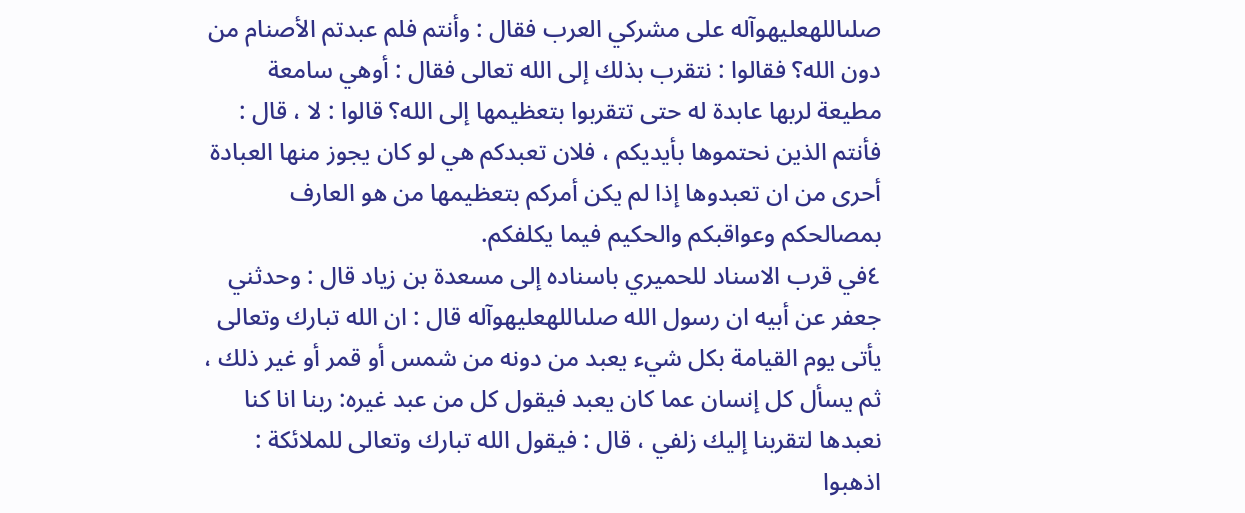صلىاللهعليهوآله على مشركي العرب فقال : وأنتم فلم عبدتم الأصنام من دون الله؟ فقالوا : نتقرب بذلك إلى الله تعالى فقال : أوهي سامعة مطيعة لربها عابدة له حتى تتقربوا بتعظيمها إلى الله؟ قالوا : لا ، قال : فأنتم الذين نحتموها بأيديكم ، فلان تعبدكم هي لو كان يجوز منها العبادة أحرى من ان تعبدوها إذا لم يكن أمركم بتعظيمها من هو العارف بمصالحكم وعواقبكم والحكيم فيما يكلفكم.
٤في قرب الاسناد للحميري باسناده إلى مسعدة بن زياد قال : وحدثني جعفر عن أبيه ان رسول الله صلىاللهعليهوآله قال : ان الله تبارك وتعالى يأتى يوم القيامة بكل شيء يعبد من دونه من شمس أو قمر أو غير ذلك ، ثم يسأل كل إنسان عما كان يعبد فيقول كل من عبد غيره: ربنا انا كنا نعبدها لتقربنا إليك زلفي ، قال : فيقول الله تبارك وتعالى للملائكة : اذهبوا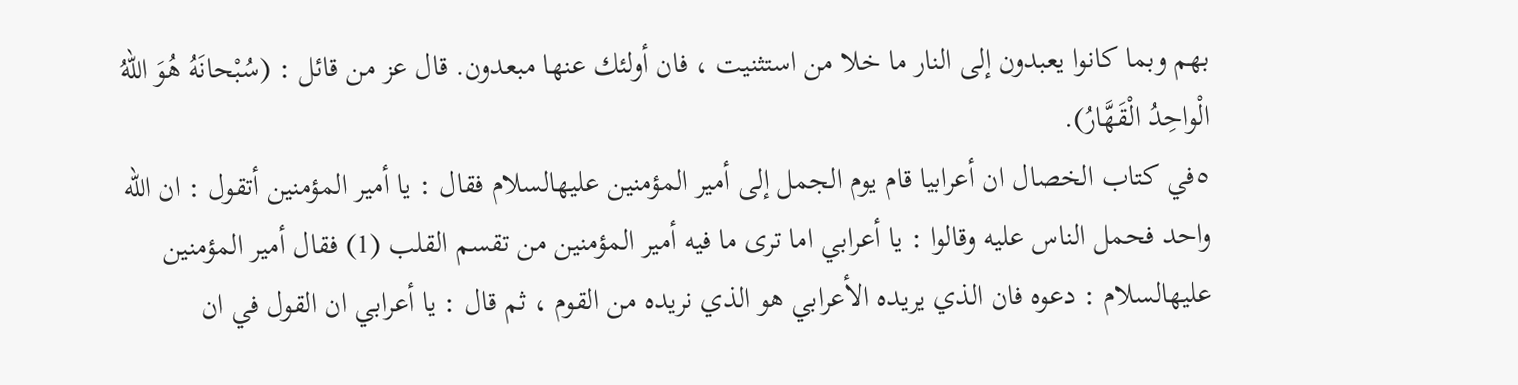بهم وبما كانوا يعبدون إلى النار ما خلا من استثنيت ، فان أولئك عنها مبعدون. قال عز من قائل : (سُبْحانَهُ هُوَ اللهُ الْواحِدُ الْقَهَّارُ).
٥في كتاب الخصال ان أعرابيا قام يوم الجمل إلى أمير المؤمنين عليهالسلام فقال : يا أمير المؤمنين أتقول : ان الله واحد فحمل الناس عليه وقالوا : يا أعرابي اما ترى ما فيه أمير المؤمنين من تقسم القلب (1) فقال أمير المؤمنين عليهالسلام : دعوه فان الذي يريده الأعرابي هو الذي نريده من القوم ، ثم قال : يا أعرابي ان القول في ان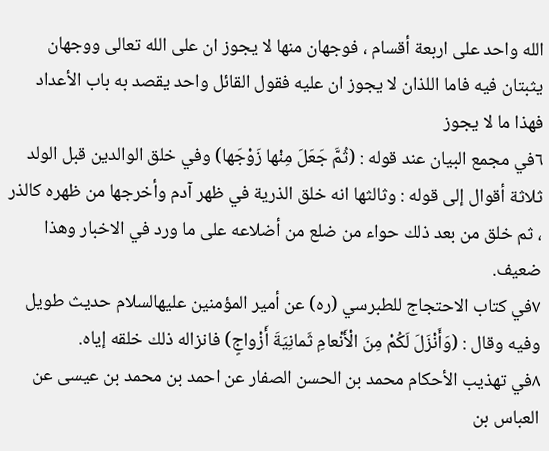الله واحد على اربعة أقسام ، فوجهان منها لا يجوز ان على الله تعالى ووجهان يثبتان فيه فاما اللذان لا يجوز ان عليه فقول القائل واحد يقصد به باب الأعداد فهذا ما لا يجوز
٦في مجمع البيان عند قوله : (ثُمَّ جَعَلَ مِنْها زَوْجَها) وفي خلق الوالدين قبل الولد ثلاثة أقوال إلى قوله : وثالثها انه خلق الذرية في ظهر آدم وأخرجها من ظهره كالذر ، ثم خلق من بعد ذلك حواء من ضلع من أضلاعه على ما ورد في الاخبار وهذا ضعيف.
٧في كتاب الاحتجاج للطبرسي (ره) عن أمير المؤمنين عليهالسلام حديث طويل وفيه وقال : (وَأَنْزَلَ لَكُمْ مِنَ الْأَنْعامِ ثَمانِيَةَ أَزْواجٍ) فانزاله ذلك خلقه إياه.
٨في تهذيب الأحكام محمد بن الحسن الصفار عن احمد بن محمد بن عيسى عن العباس بن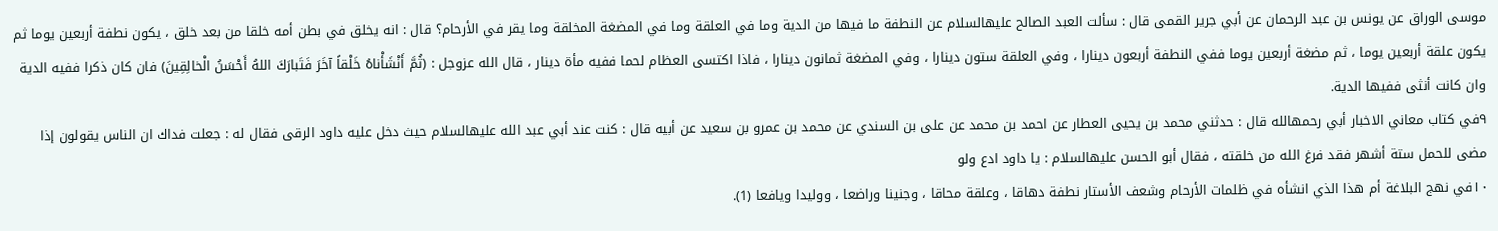موسى الوراق عن يونس بن عبد الرحمان عن أبي جرير القمى قال : سألت العبد الصالح عليهالسلام عن النطفة ما فيها من الدية وما في العلقة وما في المضغة المخلقة وما يقر في الأرحام؟ قال : انه يخلق في بطن أمه خلقا من بعد خلق ، يكون نطفة أربعين يوما ثم يكون علقة أربعين يوما ، ثم مضغة أربعين يوما ففي النطفة أربعون دينارا ، وفي العلقة ستون دينارا ، وفي المضغة ثمانون دينارا ، فاذا اكتسى العظام لحما ففيه مأة دينار ، قال الله عزوجل : (ثُمَّ أَنْشَأْناهُ خَلْقاً آخَرَ فَتَبارَكَ اللهُ أَحْسَنُ الْخالِقِينَ) فان كان ذكرا ففيه الدية وان كانت أنثى ففيها الدية.
٩في كتاب معاني الاخبار أبي رحمهالله قال : حدثني محمد بن يحيى العطار عن احمد بن محمد عن على بن السندي عن محمد بن عمرو بن سعيد عن أبيه قال : كنت عند أبي عبد الله عليهالسلام حيث دخل عليه داود الرقى فقال له : جعلت فداك ان الناس يقولون إذا مضى للحمل ستة أشهر فقد فرغ الله من خلقته ، فقال أبو الحسن عليهالسلام : يا داود ادع ولو
١٠في نهج البلاغة أم هذا الذي انشأه في ظلمات الأرحام وشعف الأستار نطفة دهاقا ، وعلقة محاقا ، وجنينا وراضعا ، ووليدا ويافعا (1).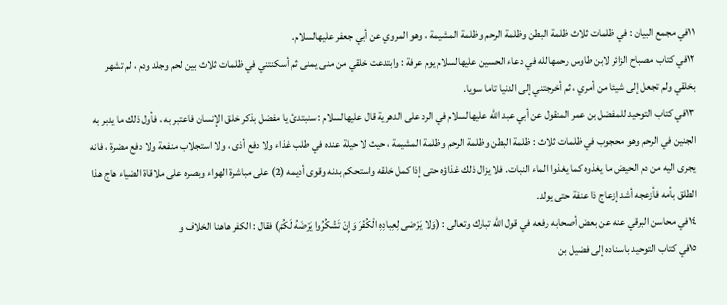١١في مجمع البيان : في ظلمات ثلاث ظلمة البطن وظلمة الرحم وظلمة المشيمة ، وهو المروي عن أبي جعفر عليهالسلام.
١٢في كتاب مصباح الزائر لابن طاوس رحمهالله في دعاء الحسين عليهالسلام يوم عرفة : وابتدعت خلقي من منى يمنى ثم أسكنتني في ظلمات ثلاث بين لحم وجلد ودم ، لم تشهر بخلقي ولم تجعل إلى شيئا من أمري ، ثم أخرجتني إلى الدنيا تاما سويا.
١٣في كتاب التوحيد للمفضل بن عمر المنقول عن أبي عبد الله عليهالسلام في الرد على الدهرية قال عليهالسلام : سنبتدئ يا مفضل بذكر خلق الإنسان فاعتبر به ، فأول ذلك ما يدبر به الجنين في الرحم وهو محجوب في ظلمات ثلاث : ظلمة البطن وظلمة الرحم وظلمة المشيمة ، حيث لا حيلة عنده في طلب غذاء ولا دفع أذى ، ولا استجلاب منفعة ولا دفع مضرة ، فانه يجرى اليه من دم الحيض ما يغذوه كما يغذوا الماء النبات. فلا يزال ذلك غذاؤه حتى إذا كمل خلقه واستحكم بدنه وقوى أديمه (2) على مباشرة الهواء وبصره على ملاقاة الضياء هاج هذا الطلق بأمه فأزعجه أشد إزعاج ذا عنفة حتى يولد.
١٤في محاسن البرقي عنه عن بعض أصحابه رفعه في قول الله تبارك وتعالى : (وَلا يَرْضى لِعِبادِهِ الْكُفْرَ وَإِنْ تَشْكُرُوا يَرْضَهُ لَكُمْ) فقال : الكفر هاهنا الخلاف و
١٥في كتاب التوحيد باسناده إلى فضيل بن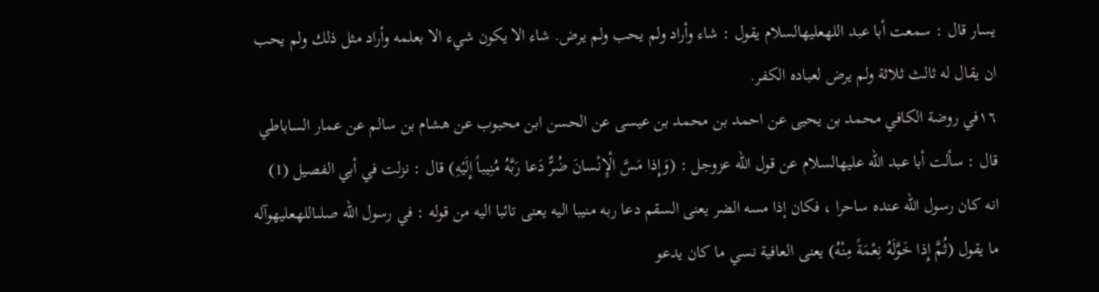يسار قال : سمعت أبا عبد اللهعليهالسلام يقول : شاء وأراد ولم يحب ولم يرض. شاء الا يكون شيء الا بعلمه وأراد مثل ذلك ولم يحب ان يقال له ثالث ثلاثة ولم يرض لعباده الكفر.
١٦في روضة الكافي محمد بن يحيى عن احمد بن محمد بن عيسى عن الحسن ابن محبوب عن هشام بن سالم عن عمار الساباطي قال : سألت أبا عبد الله عليهالسلام عن قول الله عزوجل : (وَإِذا مَسَّ الْإِنْسانَ ضُرٌّ دَعا رَبَّهُ مُنِيباً إِلَيْهِ) قال : نزلت في أبي الفصيل (1) انه كان رسول الله عنده ساحرا ، فكان إذا مسه الضر يعنى السقم دعا ربه منيبا اليه يعنى تائبا اليه من قوله : في رسول الله صلىاللهعليهوآله ما يقول (ثُمَّ إِذا خَوَّلَهُ نِعْمَةً مِنْهُ) يعنى العافية نسي ما كان يدعو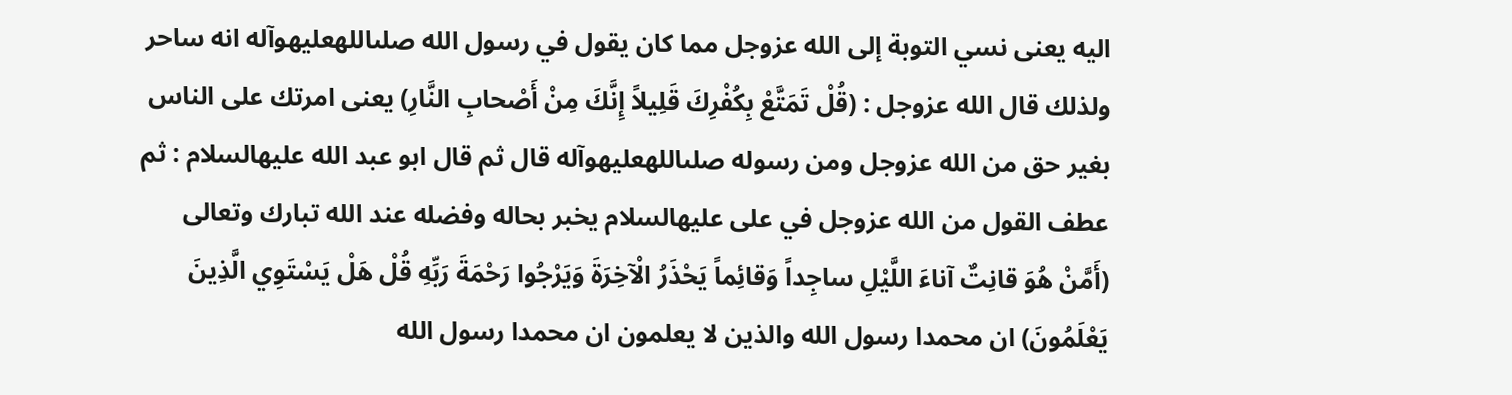اليه يعنى نسي التوبة إلى الله عزوجل مما كان يقول في رسول الله صلىاللهعليهوآله انه ساحر ولذلك قال الله عزوجل : (قُلْ تَمَتَّعْ بِكُفْرِكَ قَلِيلاً إِنَّكَ مِنْ أَصْحابِ النَّارِ) يعنى امرتك على الناس بغير حق من الله عزوجل ومن رسوله صلىاللهعليهوآله قال ثم قال ابو عبد الله عليهالسلام : ثم عطف القول من الله عزوجل في على عليهالسلام يخبر بحاله وفضله عند الله تبارك وتعالى (أَمَّنْ هُوَ قانِتٌ آناءَ اللَّيْلِ ساجِداً وَقائِماً يَحْذَرُ الْآخِرَةَ وَيَرْجُوا رَحْمَةَ رَبِّهِ قُلْ هَلْ يَسْتَوِي الَّذِينَ يَعْلَمُونَ) ان محمدا رسول الله والذين لا يعلمون ان محمدا رسول الله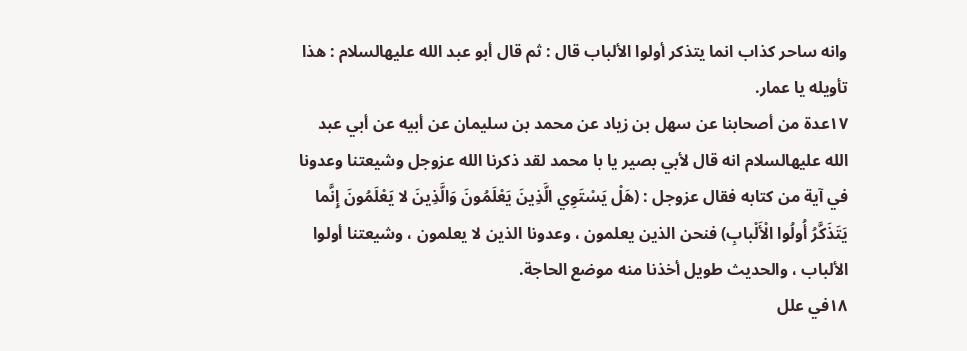وانه ساحر كذاب انما يتذكر أولوا الألباب قال : ثم قال أبو عبد الله عليهالسلام : هذا تأويله يا عمار.
١٧عدة من أصحابنا عن سهل بن زياد عن محمد بن سليمان عن أبيه عن أبي عبد الله عليهالسلام انه قال لأبي بصير يا با محمد لقد ذكرنا الله عزوجل وشيعتنا وعدونا في آية من كتابه فقال عزوجل : (هَلْ يَسْتَوِي الَّذِينَ يَعْلَمُونَ وَالَّذِينَ لا يَعْلَمُونَ إِنَّما يَتَذَكَّرُ أُولُوا الْأَلْبابِ) فنحن الذين يعلمون ، وعدونا الذين لا يعلمون ، وشيعتنا أولوا الألباب ، والحديث طويل أخذنا منه موضع الحاجة.
١٨في علل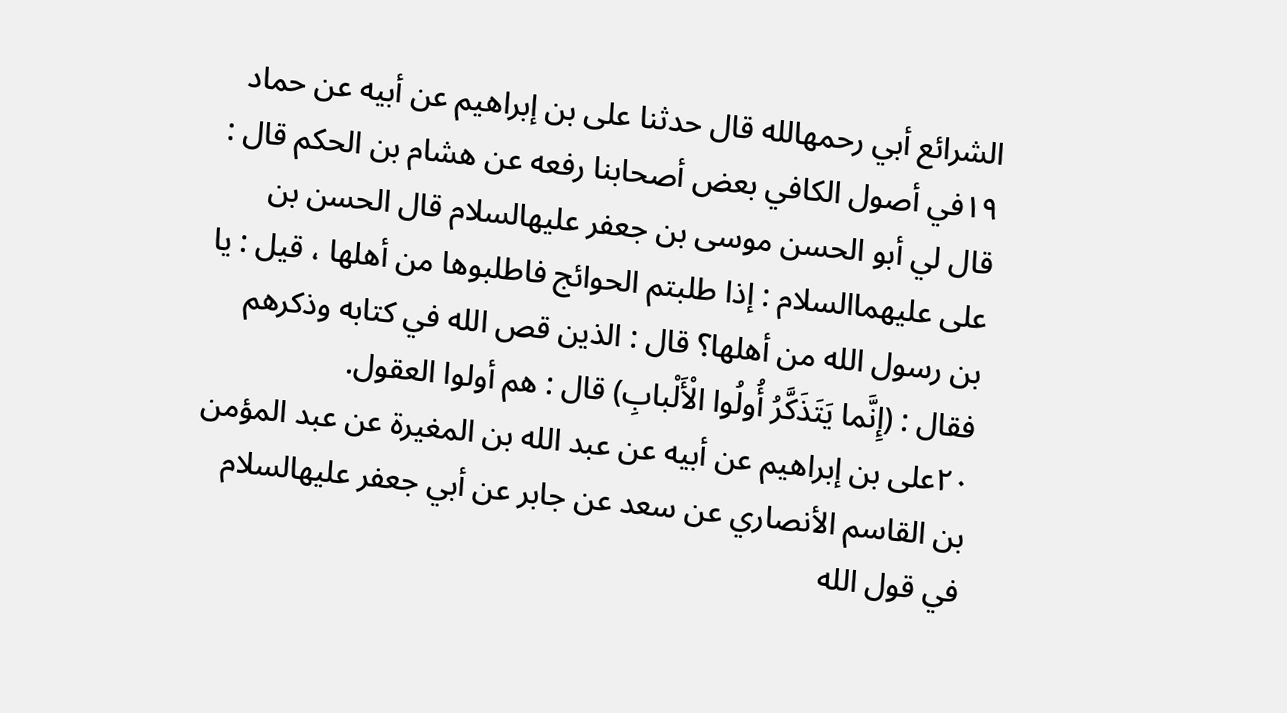الشرائع أبي رحمهالله قال حدثنا على بن إبراهيم عن أبيه عن حماد
١٩في أصول الكافي بعض أصحابنا رفعه عن هشام بن الحكم قال : قال لي أبو الحسن موسى بن جعفر عليهالسلام قال الحسن بن على عليهماالسلام : إذا طلبتم الحوائج فاطلبوها من أهلها ، قيل : يا بن رسول الله من أهلها؟ قال : الذين قص الله في كتابه وذكرهم فقال : (إِنَّما يَتَذَكَّرُ أُولُوا الْأَلْبابِ) قال : هم أولوا العقول.
٢٠على بن إبراهيم عن أبيه عن عبد الله بن المغيرة عن عبد المؤمن بن القاسم الأنصاري عن سعد عن جابر عن أبي جعفر عليهالسلام في قول الله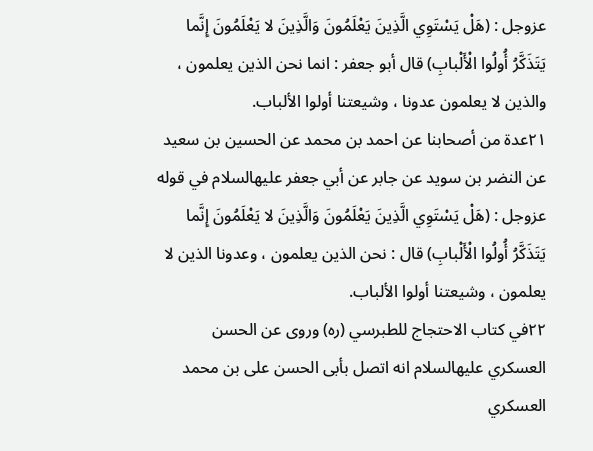عزوجل : (هَلْ يَسْتَوِي الَّذِينَ يَعْلَمُونَ وَالَّذِينَ لا يَعْلَمُونَ إِنَّما يَتَذَكَّرُ أُولُوا الْأَلْبابِ) قال أبو جعفر : انما نحن الذين يعلمون ، والذين لا يعلمون عدونا ، وشيعتنا أولوا الألباب.
٢١عدة من أصحابنا عن احمد بن محمد عن الحسين بن سعيد عن النضر بن سويد عن جابر عن أبي جعفر عليهالسلام في قوله عزوجل : (هَلْ يَسْتَوِي الَّذِينَ يَعْلَمُونَ وَالَّذِينَ لا يَعْلَمُونَ إِنَّما يَتَذَكَّرُ أُولُوا الْأَلْبابِ) قال : نحن الذين يعلمون ، وعدونا الذين لا يعلمون ، وشيعتنا أولوا الألباب.
٢٢في كتاب الاحتجاج للطبرسي (ره) وروى عن الحسن العسكري عليهالسلام انه اتصل بأبى الحسن على بن محمد العسكري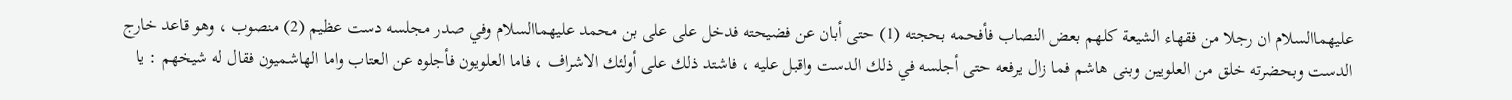عليهماالسلام ان رجلا من فقهاء الشيعة كلهم بعض النصاب فأفحمه بحجته (1) حتى أبان عن فضيحته فدخل على على بن محمد عليهماالسلام وفي صدر مجلسه دست عظيم (2) منصوب ، وهو قاعد خارج الدست وبحضرته خلق من العلويين وبنى هاشم فما زال يرفعه حتى أجلسه في ذلك الدست واقبل عليه ، فاشتد ذلك على أولئك الاشراف ، فاما العلويون فأجلوه عن العتاب واما الهاشميون فقال له شيخهم : يا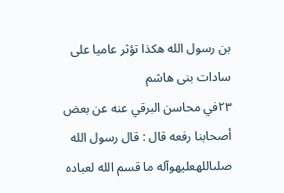بن رسول الله هكذا تؤثر عاميا على سادات بنى هاشم
٢٣في محاسن البرقي عنه عن بعض أصحابنا رفعه قال : قال رسول الله صلىاللهعليهوآله ما قسم الله لعباده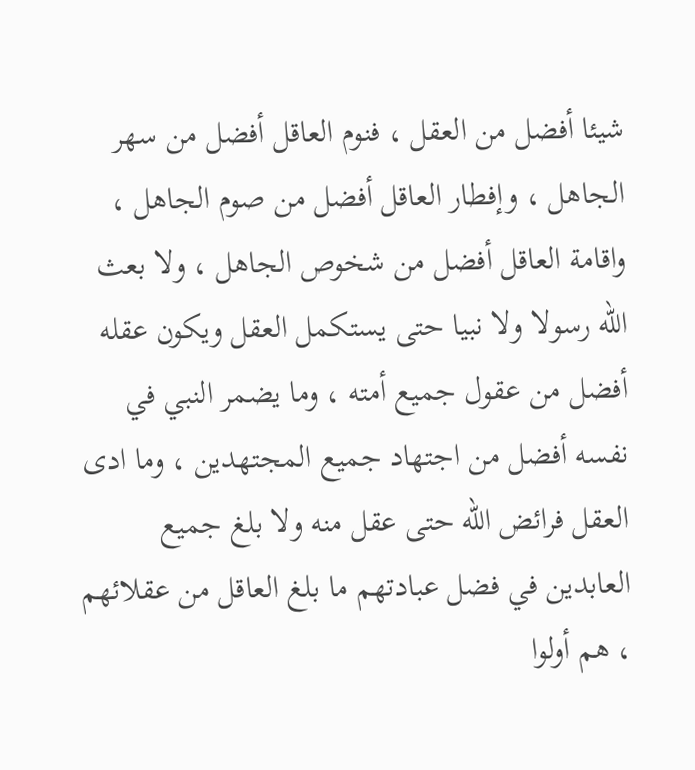شيئا أفضل من العقل ، فنوم العاقل أفضل من سهر الجاهل ، وإفطار العاقل أفضل من صوم الجاهل ، واقامة العاقل أفضل من شخوص الجاهل ، ولا بعث الله رسولا ولا نبيا حتى يستكمل العقل ويكون عقله أفضل من عقول جميع أمته ، وما يضمر النبي في نفسه أفضل من اجتهاد جميع المجتهدين ، وما ادى العقل فرائض الله حتى عقل منه ولا بلغ جميع العابدين في فضل عبادتهم ما بلغ العاقل من عقلائهم ، هم أولوا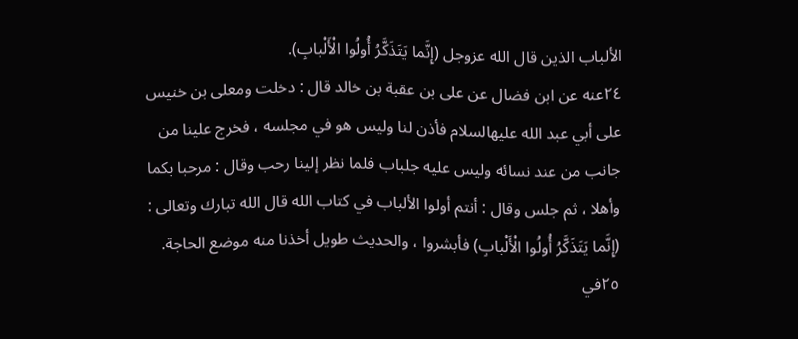الألباب الذين قال الله عزوجل (إِنَّما يَتَذَكَّرُ أُولُوا الْأَلْبابِ).
٢٤عنه عن ابن فضال عن على بن عقبة بن خالد قال : دخلت ومعلى بن خنيس على أبي عبد الله عليهالسلام فأذن لنا وليس هو في مجلسه ، فخرج علينا من جانب من عند نسائه وليس عليه جلباب فلما نظر إلينا رحب وقال : مرحبا بكما وأهلا ، ثم جلس وقال : أنتم أولوا الألباب في كتاب الله قال الله تبارك وتعالى : (إِنَّما يَتَذَكَّرُ أُولُوا الْأَلْبابِ) فأبشروا ، والحديث طويل أخذنا منه موضع الحاجة.
٢٥في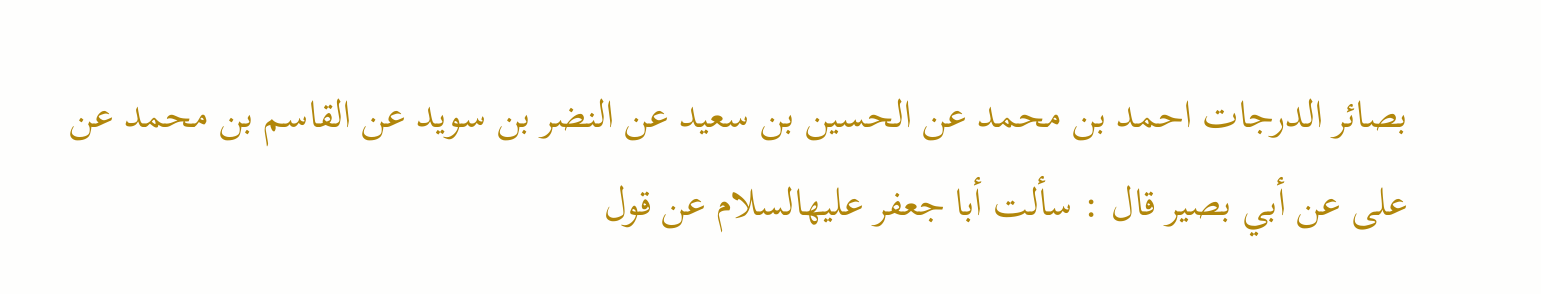بصائر الدرجات احمد بن محمد عن الحسين بن سعيد عن النضر بن سويد عن القاسم بن محمد عن على عن أبي بصير قال : سألت أبا جعفر عليهالسلام عن قول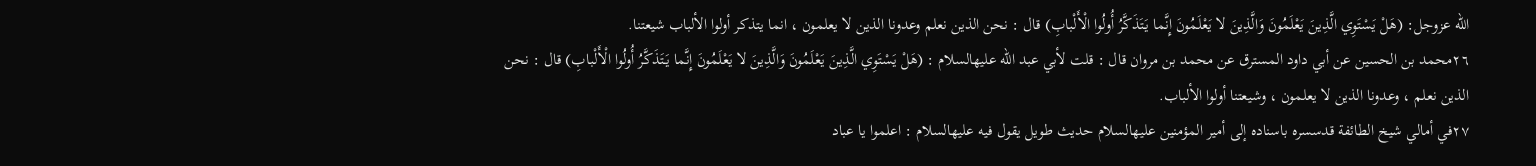الله عزوجل: (هَلْ يَسْتَوِي الَّذِينَ يَعْلَمُونَ وَالَّذِينَ لا يَعْلَمُونَ إِنَّما يَتَذَكَّرُ أُولُوا الْأَلْبابِ) قال : نحن الذين نعلم وعدونا الذين لا يعلمون ، انما يتذكر أولوا الألباب شيعتنا.
٢٦محمد بن الحسين عن أبي داود المسترق عن محمد بن مروان قال : قلت لأبي عبد الله عليهالسلام : (هَلْ يَسْتَوِي الَّذِينَ يَعْلَمُونَ وَالَّذِينَ لا يَعْلَمُونَ إِنَّما يَتَذَكَّرُ أُولُوا الْأَلْبابِ) قال : نحن الذين نعلم ، وعدونا الذين لا يعلمون ، وشيعتنا أولوا الألباب.
٢٧في أمالي شيخ الطائفة قدسسره باسناده إلى أمير المؤمنين عليهالسلام حديث طويل يقول فيه عليهالسلام : اعلموا يا عباد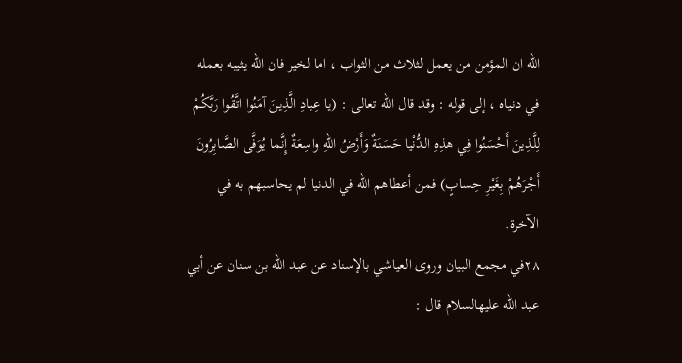الله ان المؤمن من يعمل لثلاث من الثواب ، اما لخير فان الله يثيبه بعمله في دنياه ، إلى قوله : وقد قال الله تعالى : (يا عِبادِ الَّذِينَ آمَنُوا اتَّقُوا رَبَّكُمْ لِلَّذِينَ أَحْسَنُوا فِي هذِهِ الدُّنْيا حَسَنَةٌ وَأَرْضُ اللهِ واسِعَةٌ إِنَّما يُوَفَّى الصَّابِرُونَ أَجْرَهُمْ بِغَيْرِ حِسابٍ) فمن أعطاهم الله في الدنيا لم يحاسبهم به في الآخرة.
٢٨في مجمع البيان وروى العياشي بالإسناد عن عبد الله بن سنان عن أبي عبد الله عليهالسلام قال :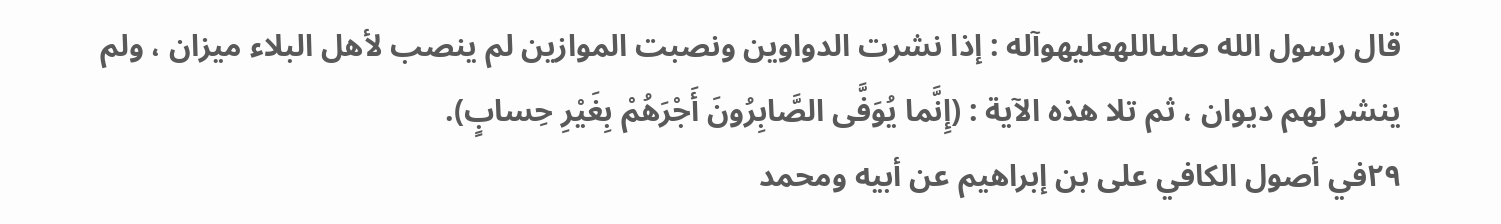قال رسول الله صلىاللهعليهوآله : إذا نشرت الدواوين ونصبت الموازين لم ينصب لأهل البلاء ميزان ، ولم ينشر لهم ديوان ، ثم تلا هذه الآية : (إِنَّما يُوَفَّى الصَّابِرُونَ أَجْرَهُمْ بِغَيْرِ حِسابٍ).
٢٩في أصول الكافي على بن إبراهيم عن أبيه ومحمد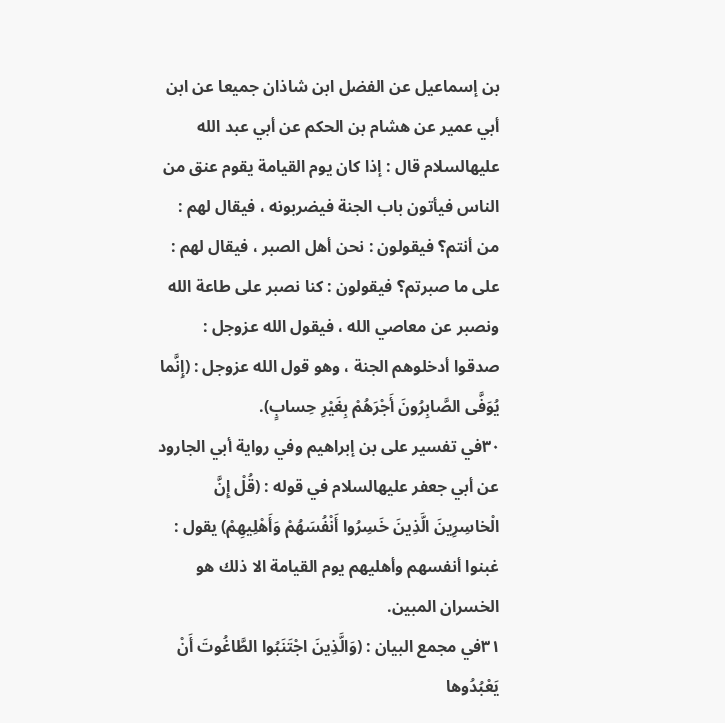بن إسماعيل عن الفضل ابن شاذان جميعا عن ابن أبي عمير عن هشام بن الحكم عن أبي عبد الله عليهالسلام قال : إذا كان يوم القيامة يقوم عنق من الناس فيأتون باب الجنة فيضربونه ، فيقال لهم : من أنتم؟ فيقولون : نحن أهل الصبر ، فيقال لهم : على ما صبرتم؟ فيقولون : كنا نصبر على طاعة الله ونصبر عن معاصي الله ، فيقول الله عزوجل : صدقوا أدخلوهم الجنة ، وهو قول الله عزوجل : (إِنَّما يُوَفَّى الصَّابِرُونَ أَجْرَهُمْ بِغَيْرِ حِسابٍ).
٣٠في تفسير على بن إبراهيم وفي رواية أبي الجارود عن أبي جعفر عليهالسلام في قوله : (قُلْ إِنَّ الْخاسِرِينَ الَّذِينَ خَسِرُوا أَنْفُسَهُمْ وَأَهْلِيهِمْ) يقول : غبنوا أنفسهم وأهليهم يوم القيامة الا ذلك هو الخسران المبين.
٣١في مجمع البيان : (وَالَّذِينَ اجْتَنَبُوا الطَّاغُوتَ أَنْ يَعْبُدُوها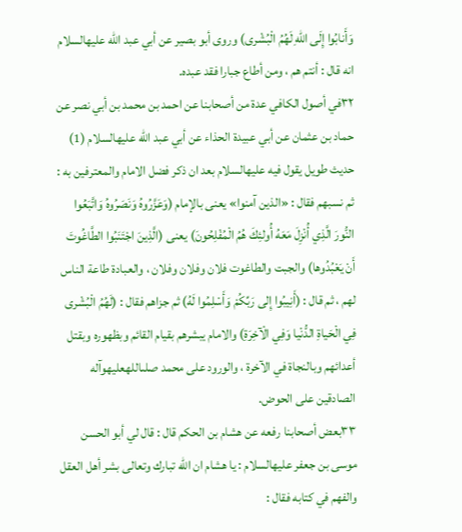وَأَنابُوا إِلَى اللهِ لَهُمُ الْبُشْرى) وروى أبو بصير عن أبي عبد الله عليهالسلام انه قال : أنتم هم ، ومن أطاع جبارا فقد عبده.
٣٢في أصول الكافي عدة من أصحابنا عن احمد بن محمد بن أبي نصر عن حماد بن عثمان عن أبي عبيدة الحذاء عن أبي عبد الله عليهالسلام (1) حديث طويل يقول فيه عليهالسلام بعد ان ذكر فضل الامام والمعترفين به : ثم نسبهم فقال : «الذين آمنوا» يعنى بالإمام (وَعَزَّرُوهُ وَنَصَرُوهُ وَاتَّبَعُوا النُّورَ الَّذِي أُنْزِلَ مَعَهُ أُولئِكَ هُمُ الْمُفْلِحُونَ) يعنى (الَّذِينَ اجْتَنَبُوا الطَّاغُوتَ أَنْ يَعْبُدُوها) والجبت والطاغوت فلان وفلان وفلان ، والعبادة طاعة الناس لهم ، ثم قال : (أَنِيبُوا إِلى رَبِّكُمْ وَأَسْلِمُوا لَهُ) ثم جزاهم فقال : (لَهُمُ الْبُشْرى فِي الْحَياةِ الدُّنْيا وَفِي الْآخِرَةِ) والامام يبشرهم بقيام القائم وبظهوره وبقتل أعدائهم وبالنجاة في الآخرة ، والورود على محمد صلىاللهعليهوآله الصادقين على الحوض.
٣٣بعض أصحابنا رفعه عن هشام بن الحكم قال : قال لي أبو الحسن موسى بن جعفر عليهالسلام : يا هشام ان الله تبارك وتعالى بشر أهل العقل والفهم في كتابه فقال :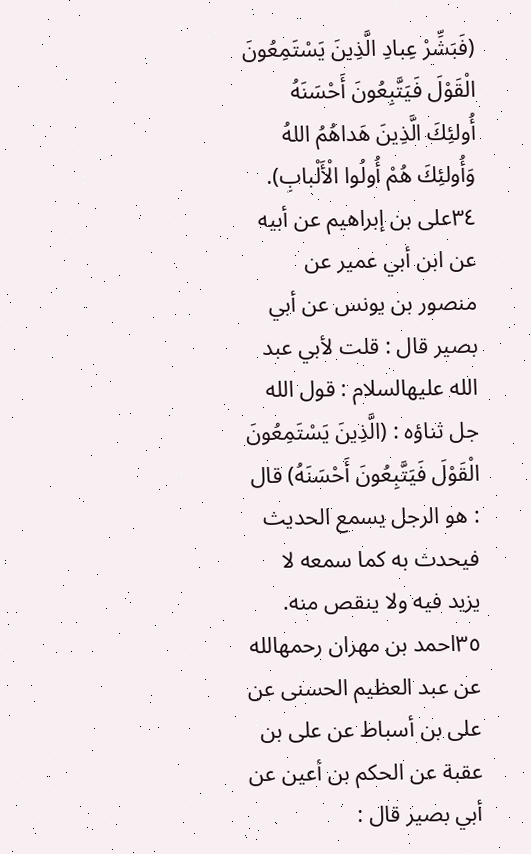(فَبَشِّرْ عِبادِ الَّذِينَ يَسْتَمِعُونَ الْقَوْلَ فَيَتَّبِعُونَ أَحْسَنَهُ أُولئِكَ الَّذِينَ هَداهُمُ اللهُ وَأُولئِكَ هُمْ أُولُوا الْأَلْبابِ).
٣٤على بن إبراهيم عن أبيه عن ابن أبي عمير عن منصور بن يونس عن أبي بصير قال : قلت لأبي عبد الله عليهالسلام : قول الله جل ثناؤه : (الَّذِينَ يَسْتَمِعُونَ الْقَوْلَ فَيَتَّبِعُونَ أَحْسَنَهُ) قال : هو الرجل يسمع الحديث فيحدث به كما سمعه لا يزيد فيه ولا ينقص منه.
٣٥احمد بن مهران رحمهالله عن عبد العظيم الحسنى عن على بن أسباط عن على بن عقبة عن الحكم بن أعين عن أبي بصير قال :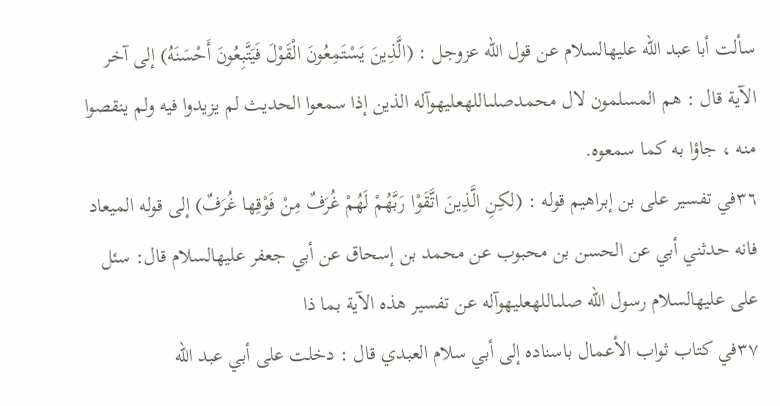سألت أبا عبد الله عليهالسلام عن قول الله عزوجل : (الَّذِينَ يَسْتَمِعُونَ الْقَوْلَ فَيَتَّبِعُونَ أَحْسَنَهُ) إلى آخر الآية قال : هم المسلمون لال محمدصلىاللهعليهوآله الذين إذا سمعوا الحديث لم يزيدوا فيه ولم ينقصوا منه ، جاؤا به كما سمعوه.
٣٦في تفسير على بن إبراهيم قوله : (لكِنِ الَّذِينَ اتَّقَوْا رَبَّهُمْ لَهُمْ غُرَفٌ مِنْ فَوْقِها غُرَفٌ) إلى قوله الميعاد فانه حدثني أبي عن الحسن بن محبوب عن محمد بن إسحاق عن أبي جعفر عليهالسلام قال: سئل على عليهالسلام رسول الله صلىاللهعليهوآله عن تفسير هذه الآية بما ذا
٣٧في كتاب ثواب الأعمال باسناده إلى أبي سلام العبدي قال : دخلت على أبي عبد الله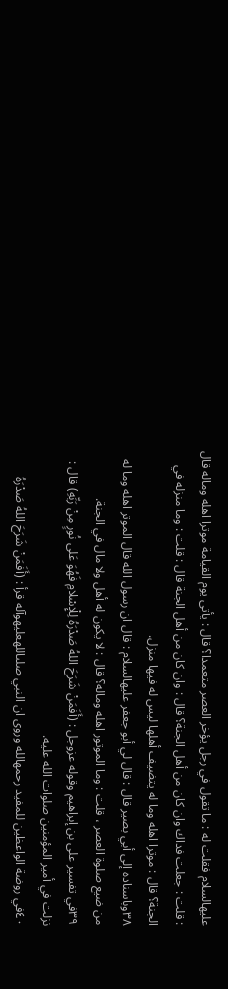عليهالسلام فقلت له : ما تقول في رجل يؤخر العصر متعمدا؟ قال : يأتى يوم القيامة موترا اهله وماله قال : قلت : جعلت فداك وان كان من أهل الجنة؟ قال : وان كان من أهل الجنة قال : قلت : وما منزله في الجنة؟ قال : موترا اهله وما له يتضيف أهلها ليس له فيها منزل.
٣٨وباسناده إلى أبي بصير قال : قال لي أبو جعفر عليهالسلام : قال ان رسول الله قال الموتر اهله وما له من ضيع صلوة العصر ، قلت : وما الموتور اهله وماله؟ قال : لا يكون له أهل ولا مال في الجنة.
٣٩في تفسير على بن إبراهيم وقوله عزوجل : (أَفَمَنْ شَرَحَ اللهُ صَدْرَهُ لِلْإِسْلامِ فَهُوَ عَلى نُورٍ مِنْ رَبِّهِ) قال : نزلت في أمير المؤمنين صلوات الله عليه.
٤٠في روضة الواعظين للمفيد رحمهالله وروى ان النبي صلىاللهعليهوآله قرأ : (أَفَمَنْ شَرَحَ اللهُ صَدْرَهُ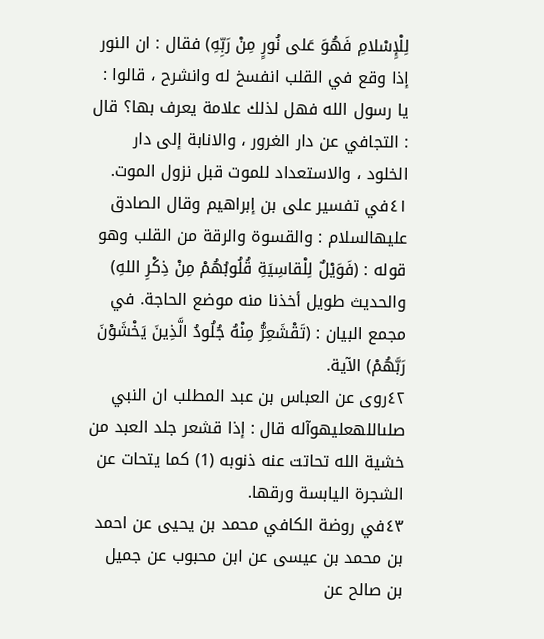لِلْإِسْلامِ فَهُوَ عَلى نُورٍ مِنْ رَبِّهِ) فقال : ان النور إذا وقع في القلب انفسخ له وانشرح ، قالوا : يا رسول الله فهل لذلك علامة يعرف بها؟ قال : التجافي عن دار الغرور ، والانابة إلى دار الخلود ، والاستعداد للموت قبل نزول الموت.
٤١في تفسير على بن إبراهيم وقال الصادق عليهالسلام : والقسوة والرقة من القلب وهو قوله : (فَوَيْلٌ لِلْقاسِيَةِ قُلُوبُهُمْ مِنْ ذِكْرِ اللهِ) والحديث طويل أخذنا منه موضع الحاجة. في مجمع البيان : (تَقْشَعِرُّ مِنْهُ جُلُودُ الَّذِينَ يَخْشَوْنَ رَبَّهُمْ) الآية.
٤٢روى عن العباس بن عبد المطلب ان النبي صلىاللهعليهوآله قال : إذا قشعر جلد العبد من خشية الله تحاتت عنه ذنوبه (1) كما يتحات عن الشجرة اليابسة ورقها.
٤٣في روضة الكافي محمد بن يحيى عن احمد بن محمد بن عيسى عن ابن محبوب عن جميل بن صالح عن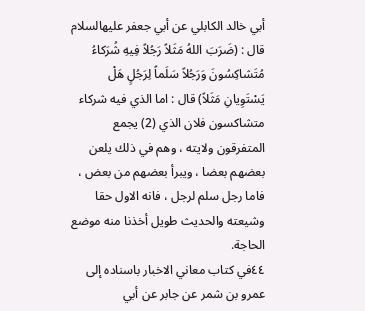أبي خالد الكابلي عن أبي جعفر عليهالسلام قال : (ضَرَبَ اللهُ مَثَلاً رَجُلاً فِيهِ شُرَكاءُ مُتَشاكِسُونَ وَرَجُلاً سَلَماً لِرَجُلٍ هَلْ يَسْتَوِيانِ مَثَلاً) قال : اما الذي فيه شركاء متشاكسون فلان الذي (2) يجمع المتفرقون ولايته ، وهم في ذلك يلعن بعضهم بعضا ، ويبرأ بعضهم من بعض ، فاما رجل سلم لرجل ، فانه الاول حقا وشيعته والحديث طويل أخذنا منه موضع الحاجة.
٤٤في كتاب معاني الاخبار باسناده إلى عمرو بن شمر عن جابر عن أبي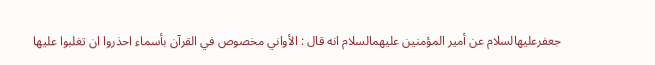جعفرعليهالسلام عن أمير المؤمنين عليهمالسلام انه قال : الأواني مخصوص في القرآن بأسماء احذروا ان تغلبوا عليها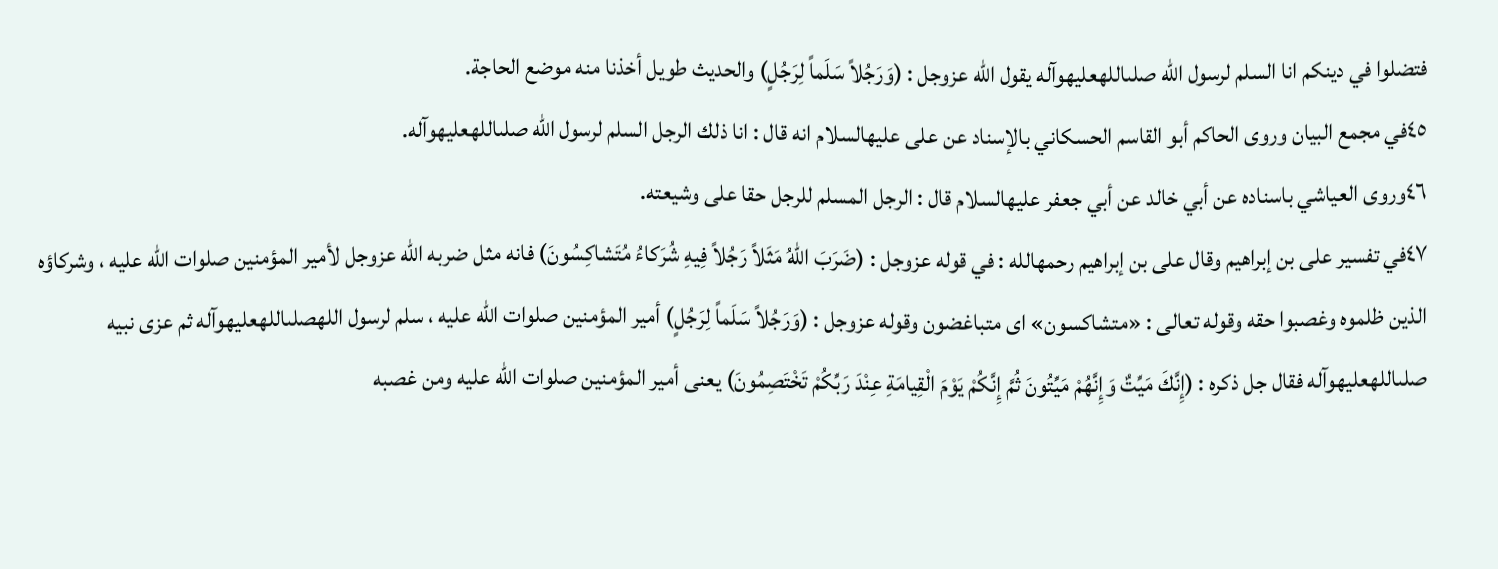فتضلوا في دينكم انا السلم لرسول الله صلىاللهعليهوآله يقول الله عزوجل : (وَرَجُلاً سَلَماً لِرَجُلٍ) والحديث طويل أخذنا منه موضع الحاجة.
٤٥في مجمع البيان وروى الحاكم أبو القاسم الحسكاني بالإسناد عن على عليهالسلام انه قال : انا ذلك الرجل السلم لرسول الله صلىاللهعليهوآله.
٤٦وروى العياشي باسناده عن أبي خالد عن أبي جعفر عليهالسلام قال : الرجل المسلم للرجل حقا على وشيعته.
٤٧في تفسير على بن إبراهيم وقال على بن إبراهيم رحمهالله : في قوله عزوجل : (ضَرَبَ اللهُ مَثَلاً رَجُلاً فِيهِ شُرَكاءُ مُتَشاكِسُونَ) فانه مثل ضربه الله عزوجل لأمير المؤمنين صلوات الله عليه ، وشركاؤه الذين ظلموه وغصبوا حقه وقوله تعالى : «متشاكسون» اى متباغضون وقوله عزوجل : (وَرَجُلاً سَلَماً لِرَجُلٍ) أمير المؤمنين صلوات الله عليه ، سلم لرسول اللهصلىاللهعليهوآله ثم عزى نبيه صلىاللهعليهوآله فقال جل ذكره : (إِنَّكَ مَيِّتٌ وَإِنَّهُمْ مَيِّتُونَ ثُمَّ إِنَّكُمْ يَوْمَ الْقِيامَةِ عِنْدَ رَبِّكُمْ تَخْتَصِمُونَ) يعنى أمير المؤمنين صلوات الله عليه ومن غصبه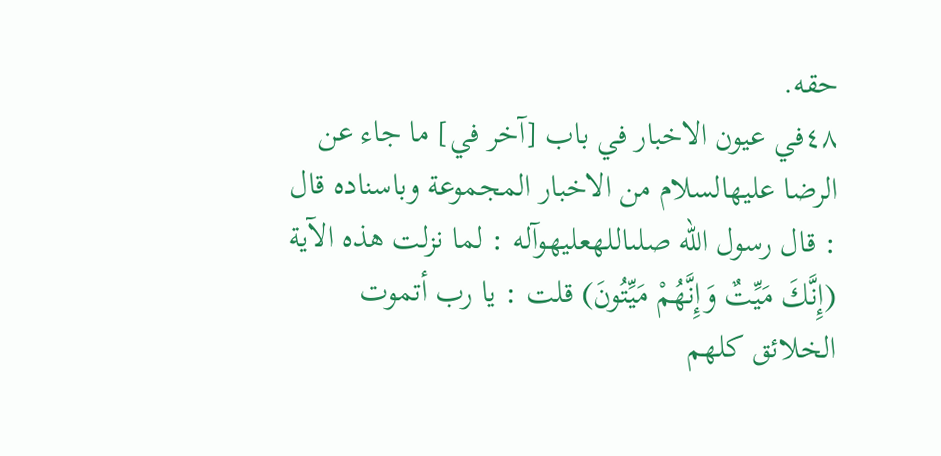حقه.
٤٨في عيون الاخبار في باب [آخر في] ما جاء عن الرضا عليهالسلام من الاخبار المجموعة وباسناده قال : قال رسول الله صلىاللهعليهوآله : لما نزلت هذه الآية (إِنَّكَ مَيِّتٌ وَإِنَّهُمْ مَيِّتُونَ) قلت : يا رب أتموت الخلائق كلهم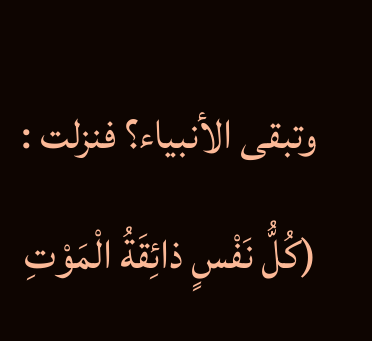وتبقى الأنبياء؟ فنزلت : (كُلُّ نَفْسٍ ذائِقَةُ الْمَوْتِ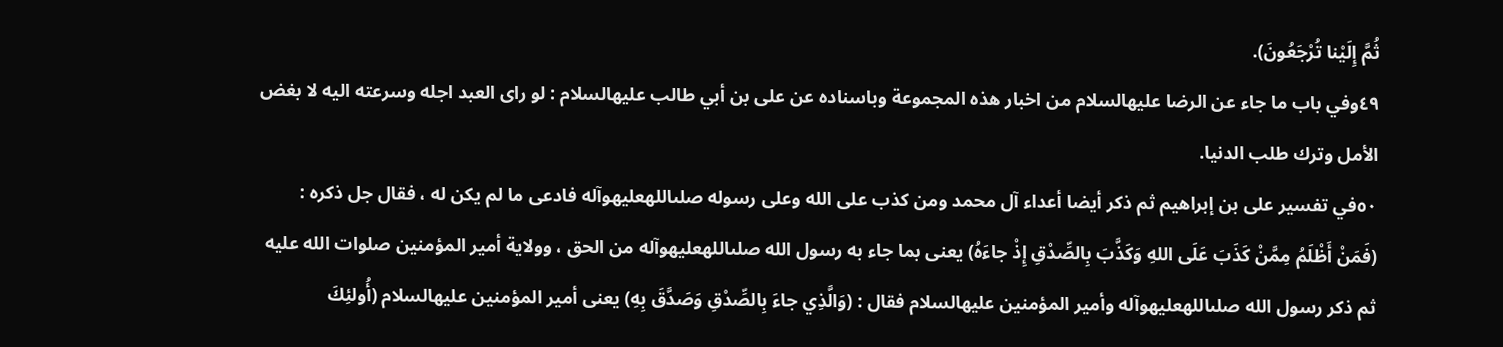ثُمَّ إِلَيْنا تُرْجَعُونَ).
٤٩وفي باب ما جاء عن الرضا عليهالسلام من اخبار هذه المجموعة وباسناده عن على بن أبي طالب عليهالسلام : لو راى العبد اجله وسرعته اليه لا بغض الأمل وترك طلب الدنيا.
٥٠في تفسير على بن إبراهيم ثم ذكر أيضا أعداء آل محمد ومن كذب على الله وعلى رسوله صلىاللهعليهوآله فادعى ما لم يكن له ، فقال جل ذكره : (فَمَنْ أَظْلَمُ مِمَّنْ كَذَبَ عَلَى اللهِ وَكَذَّبَ بِالصِّدْقِ إِذْ جاءَهُ) يعنى بما جاء به رسول الله صلىاللهعليهوآله من الحق ، وولاية أمير المؤمنين صلوات الله عليه ثم ذكر رسول الله صلىاللهعليهوآله وأمير المؤمنين عليهالسلام فقال : (وَالَّذِي جاءَ بِالصِّدْقِ وَصَدَّقَ بِهِ) يعنى أمير المؤمنين عليهالسلام (أُولئِكَ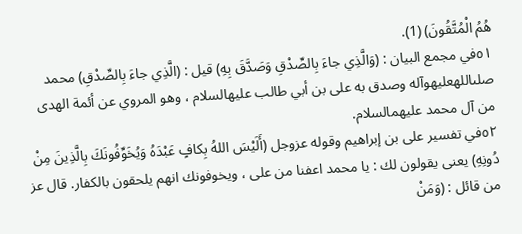هُمُ الْمُتَّقُونَ) (1).
٥١في مجمع البيان : (وَالَّذِي جاءَ بِالصِّدْقِ وَصَدَّقَ بِهِ) قيل : (الَّذِي جاءَ بِالصِّدْقِ) محمد صلىاللهعليهوآله وصدق به على بن أبي طالب عليهالسلام ، وهو المروي عن أئمة الهدى من آل محمد عليهمالسلام.
٥٢في تفسير على بن إبراهيم وقوله عزوجل (أَلَيْسَ اللهُ بِكافٍ عَبْدَهُ وَيُخَوِّفُونَكَ بِالَّذِينَ مِنْ دُونِهِ) يعنى يقولون لك : يا محمد اعفنا من على ، ويخوفونك انهم يلحقون بالكفار. قال عز من قائل : (وَمَنْ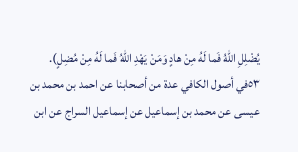يُضْلِلِ اللهُ فَما لَهُ مِنْ هادٍ وَمَنْ يَهْدِ اللهُ فَما لَهُ مِنْ مُضِلٍ).
٥٣في أصول الكافي عدة من أصحابنا عن احمد بن محمد بن عيسى عن محمد بن إسماعيل عن إسماعيل السراج عن ابن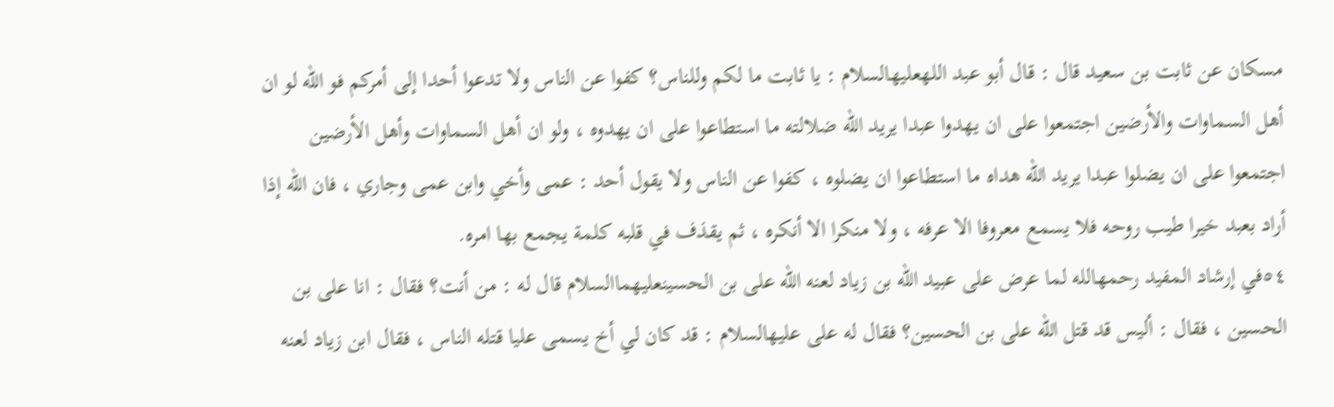مسكان عن ثابت بن سعيد قال : قال أبو عبد اللهعليهالسلام : يا ثابت ما لكم وللناس؟ كفوا عن الناس ولا تدعوا أحدا إلى أمركم فو الله لو ان أهل السماوات والأرضين اجتمعوا على ان يهدوا عبدا يريد الله ضلالته ما استطاعوا على ان يهدوه ، ولو ان أهل السماوات وأهل الأرضين اجتمعوا على ان يضلوا عبدا يريد الله هداه ما استطاعوا ان يضلوه ، كفوا عن الناس ولا يقول أحد : عمى وأخي وابن عمى وجاري ، فان الله إذا أراد بعبد خيرا طيب روحه فلا يسمع معروفا الا عرفه ، ولا منكرا الا أنكره ، ثم يقذف في قلبه كلمة يجمع بها امره.
٥٤في إرشاد المفيد رحمهالله لما عرض على عبيد الله بن زياد لعنه الله على بن الحسينعليهماالسلام قال له : من أنت؟ فقال : انا على بن الحسين ، فقال : أليس قد قتل الله على بن الحسين؟ فقال له على عليهالسلام : قد كان لي أخ يسمى عليا قتله الناس ، فقال ابن زياد لعنه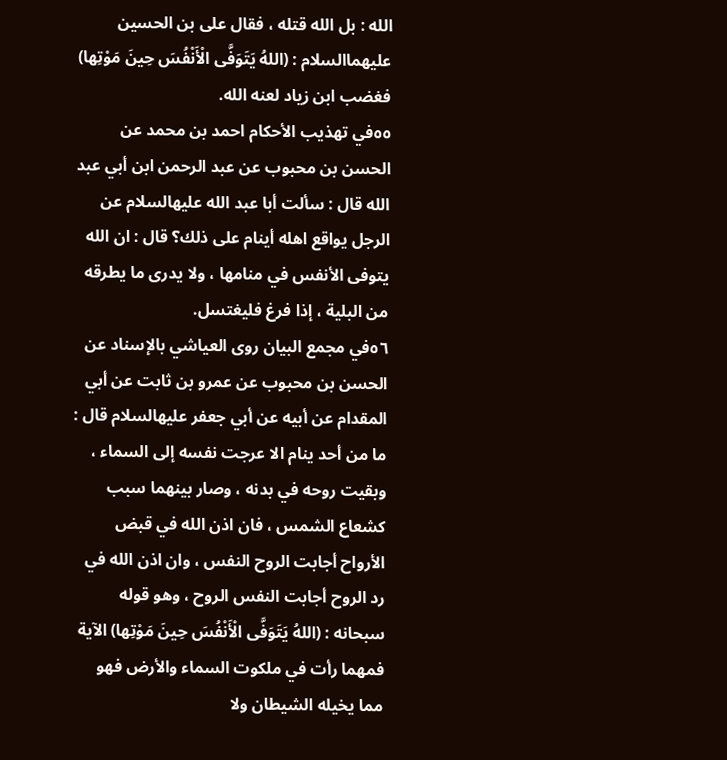الله : بل الله قتله ، فقال على بن الحسين عليهماالسلام : (اللهُ يَتَوَفَّى الْأَنْفُسَ حِينَ مَوْتِها) فغضب ابن زياد لعنه الله.
٥٥في تهذيب الأحكام احمد بن محمد عن الحسن بن محبوب عن عبد الرحمن ابن أبي عبد الله قال : سألت أبا عبد الله عليهالسلام عن الرجل يواقع اهله أينام على ذلك؟ قال : ان الله يتوفى الأنفس في منامها ، ولا يدرى ما يطرقه من البلية ، إذا فرغ فليغتسل.
٥٦في مجمع البيان روى العياشي بالإسناد عن الحسن بن محبوب عن عمرو بن ثابت عن أبي المقدام عن أبيه عن أبي جعفر عليهالسلام قال : ما من أحد ينام الا عرجت نفسه إلى السماء ، وبقيت روحه في بدنه ، وصار بينهما سبب كشعاع الشمس ، فان اذن الله في قبض الأرواح أجابت الروح النفس ، وان اذن الله في رد الروح أجابت النفس الروح ، وهو قوله سبحانه : (اللهُ يَتَوَفَّى الْأَنْفُسَ حِينَ مَوْتِها) الآية فمهما رأت في ملكوت السماء والأرض فهو مما يخيله الشيطان ولا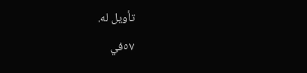تأويل له.
٥٧في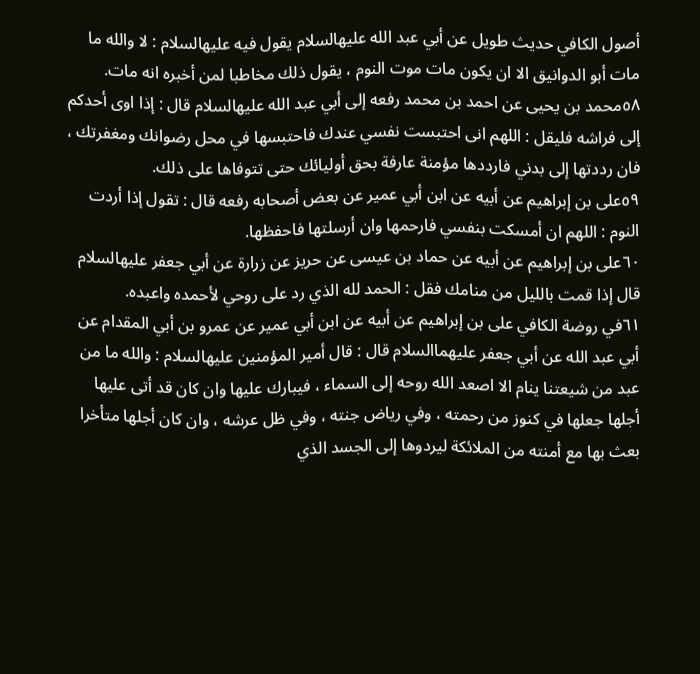أصول الكافي حديث طويل عن أبي عبد الله عليهالسلام يقول فيه عليهالسلام : لا والله ما مات أبو الدوانيق الا ان يكون مات موت النوم ، يقول ذلك مخاطبا لمن أخبره انه مات.
٥٨محمد بن يحيى عن احمد بن محمد رفعه إلى أبي عبد الله عليهالسلام قال : إذا اوى أحدكم إلى فراشه فليقل : اللهم انى احتبست نفسي عندك فاحتبسها في محل رضوانك ومغفرتك ، فان رددتها إلى بدني فارددها مؤمنة عارفة بحق أوليائك حتى تتوفاها على ذلك.
٥٩على بن إبراهيم عن أبيه عن ابن أبي عمير عن بعض أصحابه رفعه قال : تقول إذا أردت النوم : اللهم ان أمسكت بنفسي فارحمها وان أرسلتها فاحفظها.
٦٠على بن إبراهيم عن أبيه عن حماد بن عيسى عن حريز عن زرارة عن أبي جعفر عليهالسلام قال إذا قمت بالليل من منامك فقل : الحمد لله الذي رد على روحي لأحمده واعبده.
٦١في روضة الكافي على بن إبراهيم عن أبيه عن ابن أبي عمير عن عمرو بن أبي المقدام عن أبي عبد الله عن أبي جعفر عليهماالسلام قال : قال أمير المؤمنين عليهالسلام : والله ما من عبد من شيعتنا ينام الا اصعد الله روحه إلى السماء ، فيبارك عليها وان كان قد أتى عليها أجلها جعلها في كنوز من رحمته ، وفي رياض جنته ، وفي ظل عرشه ، وان كان أجلها متأخرا بعث بها مع أمنته من الملائكة ليردوها إلى الجسد الذي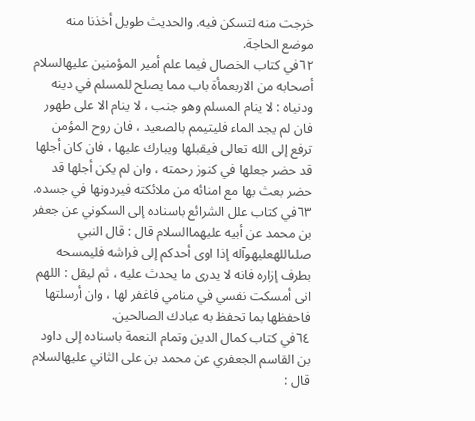خرجت منه لتسكن فيه. والحديث طويل أخذنا منه موضع الحاجة.
٦٢في كتاب الخصال فيما علم أمير المؤمنين عليهالسلام أصحابه من الاربعمأة باب مما يصلح للمسلم في دينه ودنياه : لا ينام المسلم وهو جنب ، لا ينام الا على طهور فان لم يجد الماء فليتيمم بالصعيد ، فان روح المؤمن ترفع إلى الله تعالى فيقبلها ويبارك عليها ، فان كان أجلها قد حضر جعلها في كنوز رحمته ، وان لم يكن أجلها قد حضر بعث بها مع امنائه من ملائكته فيردونها في جسده.
٦٣في كتاب علل الشرائع باسناده إلى السكوني عن جعفر بن محمد عن أبيه عليهماالسلام قال : قال النبي صلىاللهعليهوآله إذا اوى أحدكم إلى فراشه فليمسحه بطرف إزاره فانه لا يدرى ما يحدث عليه ، ثم ليقل : اللهم انى أمسكت نفسي في منامي فاغفر لها ، وان أرسلتها فاحفظها بما تحفظ به عبادك الصالحين.
٦٤في كتاب كمال الدين وتمام النعمة باسناده إلى داود بن القاسم الجعفري عن محمد بن على الثاني عليهالسلام قال :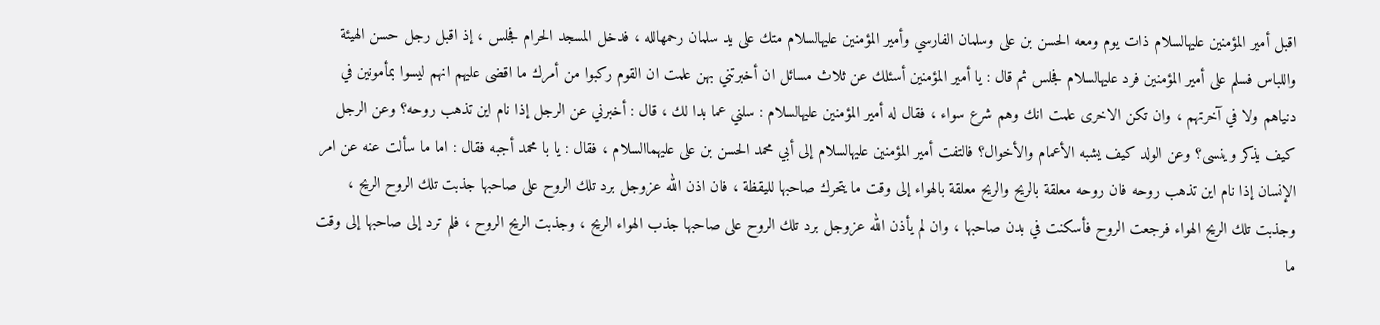اقبل أمير المؤمنين عليهالسلام ذات يوم ومعه الحسن بن على وسلمان الفارسي وأمير المؤمنين عليهالسلام متك على يد سلمان رحمهالله ، فدخل المسجد الحرام فجلس ، إذ اقبل رجل حسن الهيئة واللباس فسلم على أمير المؤمنين فرد عليهالسلام فجلس ثم قال : يا أمير المؤمنين أسئلك عن ثلاث مسائل ان أخبرتني بهن علمت ان القوم ركبوا من أمرك ما اقضى عليهم انهم ليسوا بمأمونين في دنياهم ولا في آخرتهم ، وان تكن الاخرى علمت انك وهم شرع سواء ، فقال له أمير المؤمنين عليهالسلام : سلني عما بدا لك ، قال : أخبرني عن الرجل إذا نام اين تذهب روحه؟ وعن الرجل كيف يذكر وينسى؟ وعن الولد كيف يشبه الأعمام والأخوال؟ فالتفت أمير المؤمنين عليهالسلام إلى أبي محمد الحسن بن على عليهماالسلام ، فقال : يا با محمد أجبه فقال : اما ما سألت عنه عن امر الإنسان إذا نام اين تذهب روحه فان روحه معلقة بالريح والريح معلقة بالهواء إلى وقت ما يتحرك صاحبها لليقظة ، فان اذن الله عزوجل برد تلك الروح على صاحبها جذبت تلك الروح الريح ، وجذبت تلك الريح الهواء فرجعت الروح فأسكنت في بدن صاحبها ، وان لم يأذن الله عزوجل برد تلك الروح على صاحبها جذب الهواء الريح ، وجذبت الريح الروح ، فلم ترد إلى صاحبها إلى وقت ما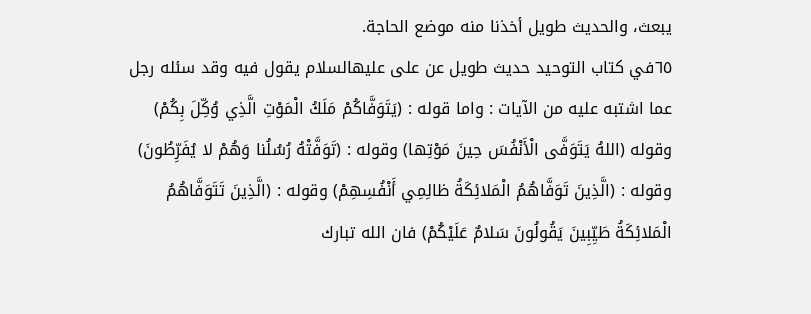يبعث، والحديث طويل أخذنا منه موضع الحاجة.
٦٥في كتاب التوحيد حديث طويل عن على عليهالسلام يقول فيه وقد سئله رجل عما اشتبه عليه من الآيات : واما قوله : (يَتَوَفَّاكُمْ مَلَكُ الْمَوْتِ الَّذِي وُكِّلَ بِكُمْ) وقوله (اللهُ يَتَوَفَّى الْأَنْفُسَ حِينَ مَوْتِها) وقوله : (تَوَفَّتْهُ رُسُلُنا وَهُمْ لا يُفَرِّطُونَ) وقوله : (الَّذِينَ تَوَفَّاهُمُ الْمَلائِكَةُ ظالِمِي أَنْفُسِهِمْ) وقوله : (الَّذِينَ تَتَوَفَّاهُمُ الْمَلائِكَةُ طَيِّبِينَ يَقُولُونَ سَلامٌ عَلَيْكُمْ) فان الله تبارك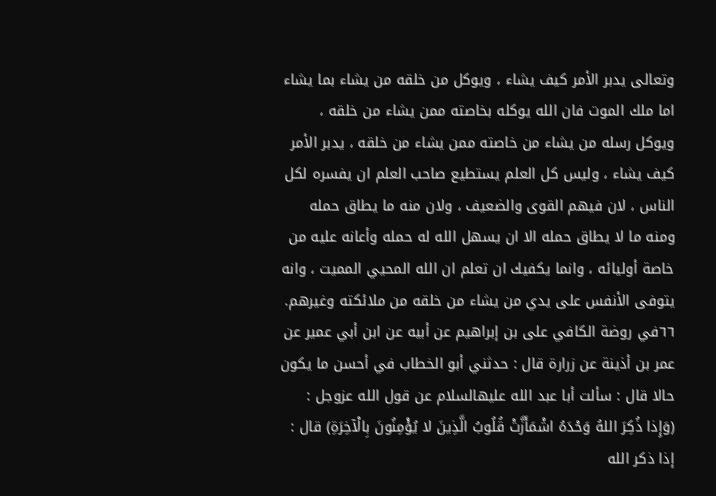وتعالى يدبر الأمر كيف يشاء ، ويوكل من خلقه من يشاء بما يشاء اما ملك الموت فان الله يوكله بخاصته ممن يشاء من خلقه ، ويوكل رسله من يشاء من خاصته ممن يشاء من خلقه ، يدبر الأمر كيف يشاء ، وليس كل العلم يستطيع صاحب العلم ان يفسره لكل الناس ، لان فيهم القوى والضعيف ، ولان منه ما يطاق حمله ومنه ما لا يطاق حمله الا ان يسهل الله له حمله وأعانه عليه من خاصة أوليائه ، وانما يكفيك ان تعلم ان الله المحيي المميت ، وانه يتوفى الأنفس على يدي من يشاء من خلقه من ملائكته وغيرهم.
٦٦في روضة الكافي على بن إبراهيم عن أبيه عن ابن أبي عمير عن عمر بن أذينة عن زرارة قال : حدثني أبو الخطاب في أحسن ما يكون حالا قال : سألت أبا عبد الله عليهالسلام عن قول الله عزوجل : (وَإِذا ذُكِرَ اللهُ وَحْدَهُ اشْمَأَزَّتْ قُلُوبُ الَّذِينَ لا يُؤْمِنُونَ بِالْآخِرَةِ) قال : إذا ذكر الله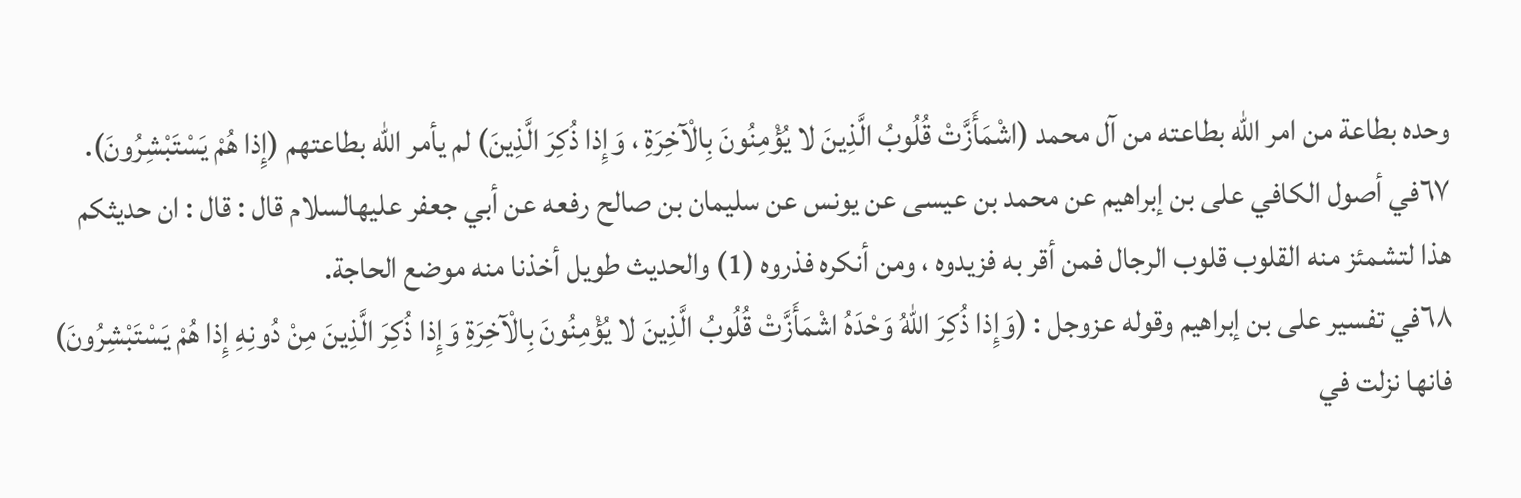وحده بطاعة من امر الله بطاعته من آل محمد (اشْمَأَزَّتْ قُلُوبُ الَّذِينَ لا يُؤْمِنُونَ بِالْآخِرَةِ ، وَإِذا ذُكِرَ الَّذِينَ) لم يأمر الله بطاعتهم (إِذا هُمْ يَسْتَبْشِرُونَ).
٦٧في أصول الكافي على بن إبراهيم عن محمد بن عيسى عن يونس عن سليمان بن صالح رفعه عن أبي جعفر عليهالسلام قال : قال : ان حديثكم هذا لتشمئز منه القلوب قلوب الرجال فمن أقر به فزيدوه ، ومن أنكره فذروه (1) والحديث طويل أخذنا منه موضع الحاجة.
٦٨في تفسير على بن إبراهيم وقوله عزوجل : (وَإِذا ذُكِرَ اللهُ وَحْدَهُ اشْمَأَزَّتْ قُلُوبُ الَّذِينَ لا يُؤْمِنُونَ بِالْآخِرَةِ وَإِذا ذُكِرَ الَّذِينَ مِنْ دُونِهِ إِذا هُمْ يَسْتَبْشِرُونَ) فانها نزلت في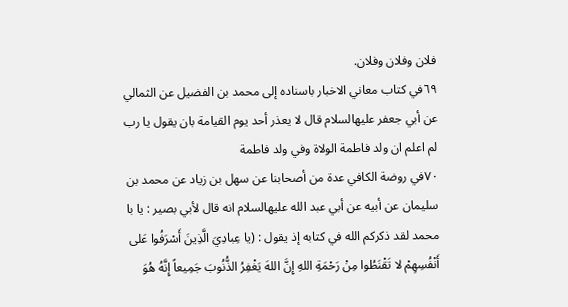فلان وفلان وفلان.
٦٩في كتاب معاني الاخبار باسناده إلى محمد بن الفضيل عن الثمالي عن أبي جعفر عليهالسلام قال لا يعذر أحد يوم القيامة بان يقول يا رب لم اعلم ان ولد فاطمة الولاة وفي ولد فاطمة
٧٠في روضة الكافي عدة من أصحابنا عن سهل بن زياد عن محمد بن سليمان عن أبيه عن أبي عبد الله عليهالسلام انه قال لأبي بصير : يا با محمد لقد ذكركم الله في كتابه إذ يقول : (يا عِبادِيَ الَّذِينَ أَسْرَفُوا عَلى أَنْفُسِهِمْ لا تَقْنَطُوا مِنْ رَحْمَةِ اللهِ إِنَّ اللهَ يَغْفِرُ الذُّنُوبَ جَمِيعاً إِنَّهُ هُوَ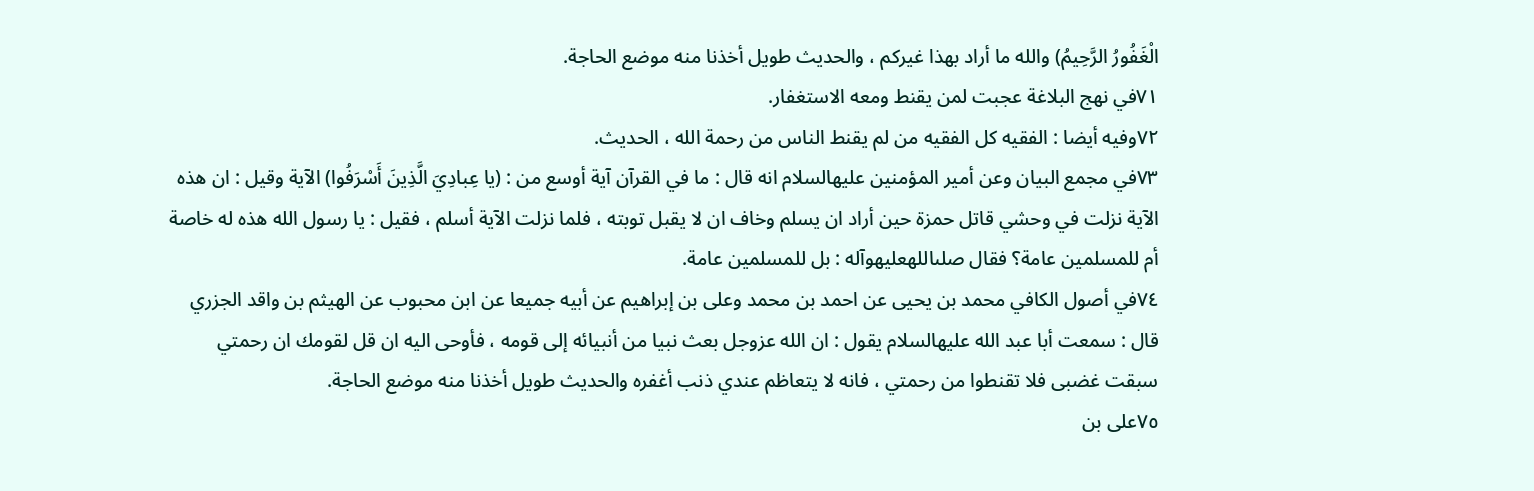الْغَفُورُ الرَّحِيمُ) والله ما أراد بهذا غيركم ، والحديث طويل أخذنا منه موضع الحاجة.
٧١في نهج البلاغة عجبت لمن يقنط ومعه الاستغفار.
٧٢وفيه أيضا : الفقيه كل الفقيه من لم يقنط الناس من رحمة الله ، الحديث.
٧٣في مجمع البيان وعن أمير المؤمنين عليهالسلام انه قال : ما في القرآن آية أوسع من : (يا عِبادِيَ الَّذِينَ أَسْرَفُوا) الآية وقيل : ان هذه الآية نزلت في وحشي قاتل حمزة حين أراد ان يسلم وخاف ان لا يقبل توبته ، فلما نزلت الآية أسلم ، فقيل : يا رسول الله هذه له خاصة أم للمسلمين عامة؟ فقال صلىاللهعليهوآله : بل للمسلمين عامة.
٧٤في أصول الكافي محمد بن يحيى عن احمد بن محمد وعلى بن إبراهيم عن أبيه جميعا عن ابن محبوب عن الهيثم بن واقد الجزري قال : سمعت أبا عبد الله عليهالسلام يقول : ان الله عزوجل بعث نبيا من أنبيائه إلى قومه ، فأوحى اليه ان قل لقومك ان رحمتي سبقت غضبى فلا تقنطوا من رحمتي ، فانه لا يتعاظم عندي ذنب أغفره والحديث طويل أخذنا منه موضع الحاجة.
٧٥على بن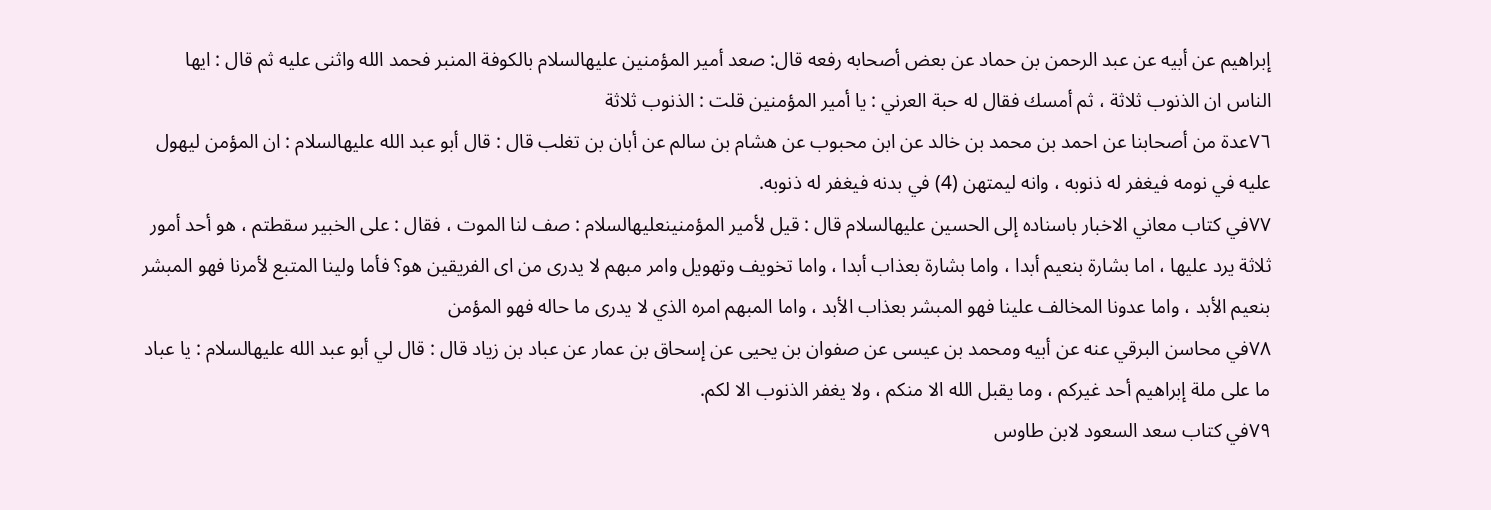إبراهيم عن أبيه عن عبد الرحمن بن حماد عن بعض أصحابه رفعه قال: صعد أمير المؤمنين عليهالسلام بالكوفة المنبر فحمد الله واثنى عليه ثم قال : ايها الناس ان الذنوب ثلاثة ، ثم أمسك فقال له حبة العرني : يا أمير المؤمنين قلت : الذنوب ثلاثة
٧٦عدة من أصحابنا عن احمد بن محمد بن خالد عن ابن محبوب عن هشام بن سالم عن أبان بن تغلب قال : قال أبو عبد الله عليهالسلام : ان المؤمن ليهول عليه في نومه فيغفر له ذنوبه ، وانه ليمتهن (4) في بدنه فيغفر له ذنوبه.
٧٧في كتاب معاني الاخبار باسناده إلى الحسين عليهالسلام قال : قيل لأمير المؤمنينعليهالسلام : صف لنا الموت ، فقال : على الخبير سقطتم ، هو أحد أمور ثلاثة يرد عليها ، اما بشارة بنعيم أبدا ، واما بشارة بعذاب أبدا ، واما تخويف وتهويل وامر مبهم لا يدرى من اى الفريقين هو؟ فأما ولينا المتبع لأمرنا فهو المبشر بنعيم الأبد ، واما عدونا المخالف علينا فهو المبشر بعذاب الأبد ، واما المبهم امره الذي لا يدرى ما حاله فهو المؤمن
٧٨في محاسن البرقي عنه عن أبيه ومحمد بن عيسى عن صفوان بن يحيى عن إسحاق بن عمار عن عباد بن زياد قال : قال لي أبو عبد الله عليهالسلام : يا عباد ما على ملة إبراهيم أحد غيركم ، وما يقبل الله الا منكم ، ولا يغفر الذنوب الا لكم.
٧٩في كتاب سعد السعود لابن طاوس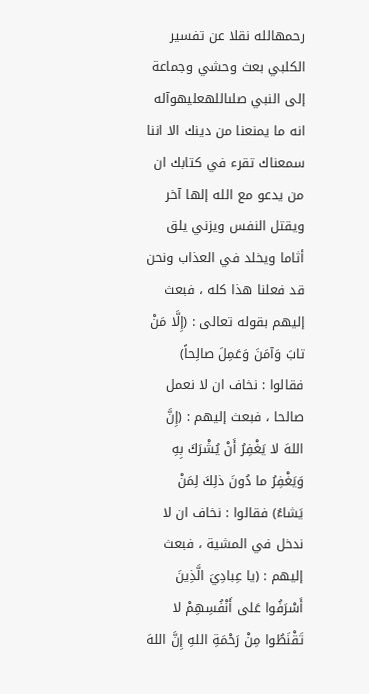رحمهالله نقلا عن تفسير الكلبي بعث وحشي وجماعة إلى النبي صلىاللهعليهوآله انه ما يمنعنا من دينك الا اننا سمعناك تقرء في كتابك ان من يدعو مع الله إلها آخر ويقتل النفس ويزني يلق أثاما ويخلد في العذاب ونحن قد فعلنا هذا كله ، فبعث إليهم بقوله تعالى : (إِلَّا مَنْ تابَ وَآمَنَ وَعَمِلَ صالِحاً) فقالوا : نخاف ان لا نعمل صالحا ، فبعث إليهم : (إِنَّ اللهَ لا يَغْفِرُ أَنْ يُشْرَكَ بِهِ وَيَغْفِرُ ما دُونَ ذلِكَ لِمَنْ يَشاءُ) فقالوا : نخاف ان لا ندخل في المشية ، فبعث إليهم : (يا عِبادِيَ الَّذِينَ أَسْرَفُوا عَلى أَنْفُسِهِمْ لا تَقْنَطُوا مِنْ رَحْمَةِ اللهِ إِنَّ اللهَ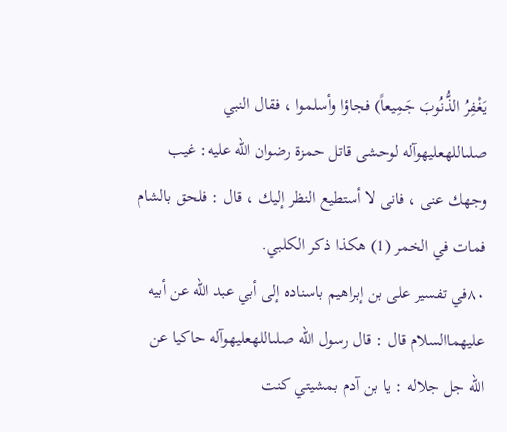يَغْفِرُ الذُّنُوبَ جَمِيعاً) فجاؤا وأسلموا ، فقال النبي صلىاللهعليهوآله لوحشى قاتل حمزة رضوان الله عليه: غيب وجهك عنى ، فانى لا أستطيع النظر إليك ، قال : فلحق بالشام فمات في الخمر (1) هكذا ذكر الكلبي.
٨٠في تفسير على بن إبراهيم باسناده إلى أبي عبد الله عن أبيه عليهماالسلام قال : قال رسول الله صلىاللهعليهوآله حاكيا عن الله جل جلاله : يا بن آدم بمشيتي كنت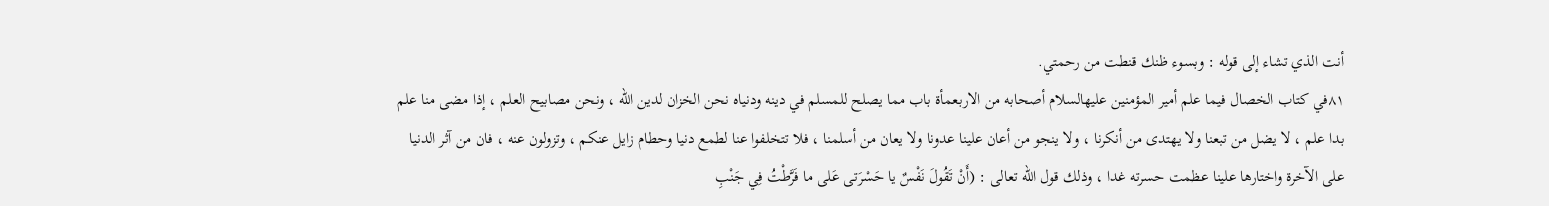أنت الذي تشاء إلى قوله : وبسوء ظنك قنطت من رحمتي.
٨١في كتاب الخصال فيما علم أمير المؤمنين عليهالسلام أصحابه من الاربعمأة باب مما يصلح للمسلم في دينه ودنياه نحن الخزان لدين الله ، ونحن مصابيح العلم ، إذا مضى منا علم بدا علم ، لا يضل من تبعنا ولا يهتدى من أنكرنا ، ولا ينجو من أعان علينا عدونا ولا يعان من أسلمنا ، فلا تتخلفوا عنا لطمع دنيا وحطام زايل عنكم ، وتزولون عنه ، فان من آثر الدنيا على الآخرة واختارها علينا عظمت حسرته غدا ، وذلك قول الله تعالى : (أَنْ تَقُولَ نَفْسٌ يا حَسْرَتى عَلى ما فَرَّطْتُ فِي جَنْبِ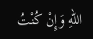اللهِ وَإِنْ كُنْتُ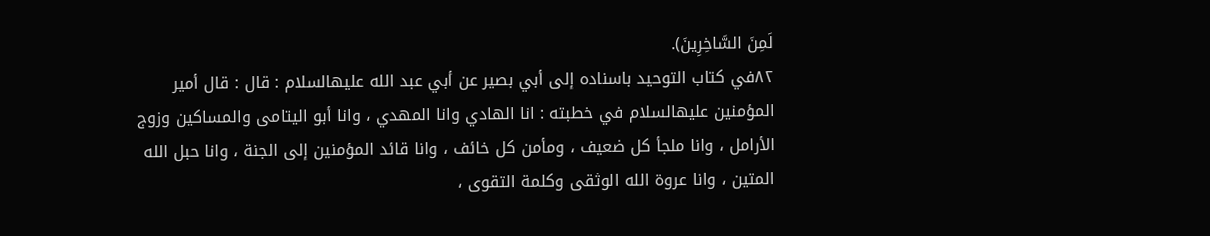لَمِنَ السَّاخِرِينَ).
٨٢في كتاب التوحيد باسناده إلى أبي بصير عن أبي عبد الله عليهالسلام : قال : قال أمير المؤمنين عليهالسلام في خطبته : انا الهادي وانا المهدي ، وانا أبو اليتامى والمساكين وزوج الأرامل ، وانا ملجأ كل ضعيف ، ومأمن كل خائف ، وانا قائد المؤمنين إلى الجنة ، وانا حبل الله المتين ، وانا عروة الله الوثقى وكلمة التقوى ،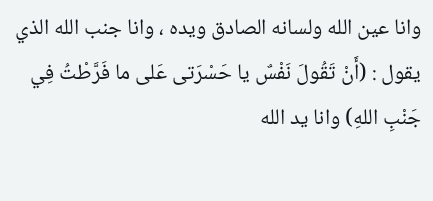وانا عين الله ولسانه الصادق ويده ، وانا جنب الله الذي يقول : (أَنْ تَقُولَ نَفْسٌ يا حَسْرَتى عَلى ما فَرَّطْتُ فِي جَنْبِ اللهِ) وانا يد الله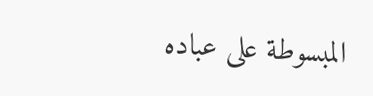المبسوطة على عباده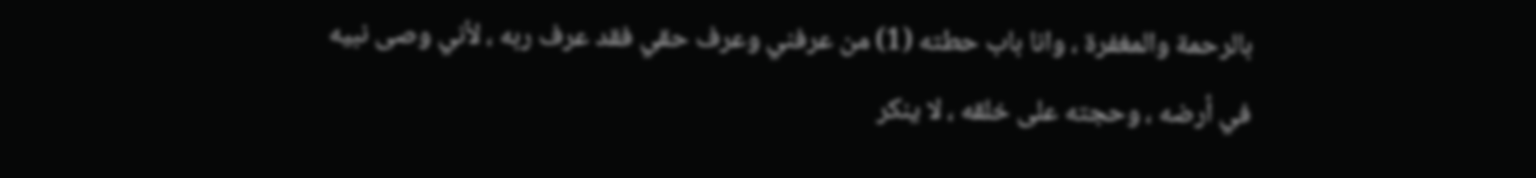بالرحمة والمغفرة ، وانا باب حطته (1) من عرفني وعرف حقي فقد عرف ربه ، لأني وصى نبيه في أرضه ، وحجته على خلقه ، لا ينكر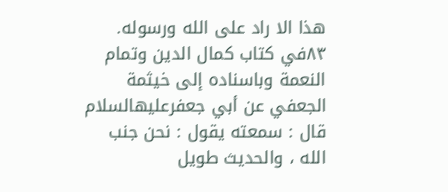هذا الا راد على الله ورسوله.
٨٣في كتاب كمال الدين وتمام النعمة وباسناده إلى خيثمة الجعفي عن أبي جعفرعليهالسلام قال : سمعته يقول : نحن جنب الله ، والحديث طويل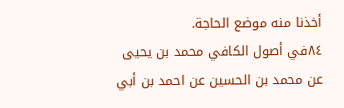أخذنا منه موضع الحاجة.
٨٤في أصول الكافي محمد بن يحيى عن محمد بن الحسين عن احمد بن أبي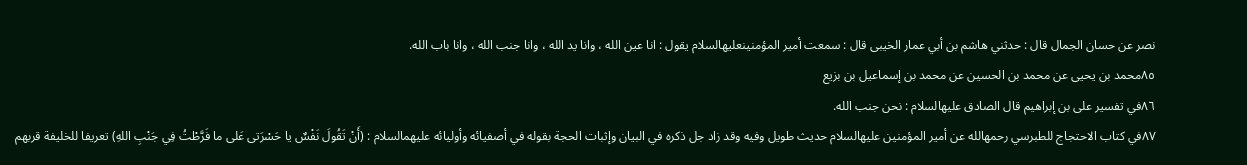نصر عن حسان الجمال قال : حدثني هاشم بن أبي عمار الخيبى قال : سمعت أمير المؤمنينعليهالسلام يقول : انا عين الله ، وانا يد الله ، وانا جنب الله ، وانا باب الله.
٨٥محمد بن يحيى عن محمد بن الحسين عن محمد بن إسماعيل بن بزيع
٨٦في تفسير على بن إبراهيم قال الصادق عليهالسلام : نحن جنب الله.
٨٧في كتاب الاحتجاج للطبرسي رحمهالله عن أمير المؤمنين عليهالسلام حديث طويل وفيه وقد زاد جل ذكره في البيان وإثبات الحجة بقوله في أصفيائه وأوليائه عليهمالسلام : (أَنْ تَقُولَ نَفْسٌ يا حَسْرَتى عَلى ما فَرَّطْتُ فِي جَنْبِ اللهِ) تعريفا للخليفة قربهم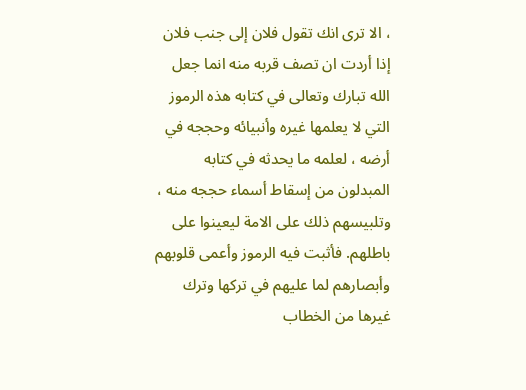، الا ترى انك تقول فلان إلى جنب فلان إذا أردت ان تصف قربه منه انما جعل الله تبارك وتعالى في كتابه هذه الرموز التي لا يعلمها غيره وأنبيائه وحججه في أرضه ، لعلمه ما يحدثه في كتابه المبدلون من إسقاط أسماء حججه منه ، وتلبيسهم ذلك على الامة ليعينوا على باطلهم. فأثبت فيه الرموز وأعمى قلوبهم وأبصارهم لما عليهم في تركها وترك غيرها من الخطاب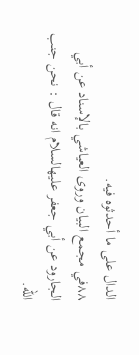الدال على ما أحدثوه فيه.
٨٨في مجمع البيان وروى العياشي بالإسناد عن أبي الجارود عن أبي جعفر عليهالسلام انه قال : نحن جنب الله.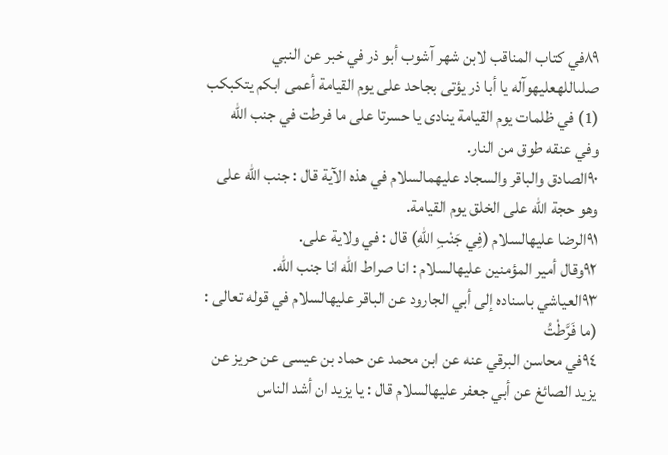٨٩في كتاب المناقب لابن شهر آشوب أبو ذر في خبر عن النبي صلىاللهعليهوآله يا أبا ذر يؤتى بجاحد على يوم القيامة أعمى ابكم يتكبكب (1) في ظلمات يوم القيامة ينادى يا حسرتا على ما فرطت في جنب الله وفي عنقه طوق من النار.
٩٠الصادق والباقر والسجاد عليهمالسلام في هذه الآية قال : جنب الله على وهو حجة الله على الخلق يوم القيامة.
٩١الرضا عليهالسلام (فِي جَنْبِ اللهِ) قال : في ولاية على.
٩٢وقال أمير المؤمنين عليهالسلام : انا صراط الله انا جنب الله.
٩٣العياشي باسناده إلى أبي الجارود عن الباقر عليهالسلام في قوله تعالى : (ما فَرَّطْتُ
٩٤في محاسن البرقي عنه عن ابن محمد عن حماد بن عيسى عن حريز عن يزيد الصائغ عن أبي جعفر عليهالسلام قال : يا يزيد ان أشد الناس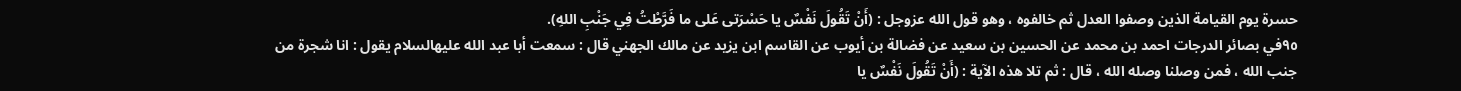حسرة يوم القيامة الذين وصفوا العدل ثم خالفوه ، وهو قول الله عزوجل : (أَنْ تَقُولَ نَفْسٌ يا حَسْرَتى عَلى ما فَرَّطْتُ فِي جَنْبِ اللهِ).
٩٥في بصائر الدرجات احمد بن محمد عن الحسين بن سعيد عن فضالة بن أيوب عن القاسم ابن يزيد عن مالك الجهني قال : سمعت أبا عبد الله عليهالسلام يقول : انا شجرة من جنب الله ، فمن وصلنا وصله الله ، قال : ثم تلا هذه الآية : (أَنْ تَقُولَ نَفْسٌ يا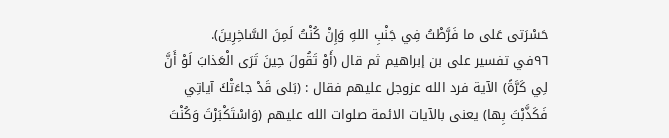حَسْرَتى عَلى ما فَرَّطْتُ فِي جَنْبِ اللهِ وَإِنْ كُنْتُ لَمِنَ السَّاخِرِينَ).
٩٦في تفسير على بن إبراهيم ثم قال (أَوْ تَقُولَ حِينَ تَرَى الْعَذابَ لَوْ أَنَّ لِي كَرَّةً) الآية فرد الله عزوجل عليهم فقال : (بَلى قَدْ جاءَتْكَ آياتِي فَكَذَّبْتَ بِها) يعنى بالآيات الائمة صلوات الله عليهم (وَاسْتَكْبَرْتَ وَكُنْتَ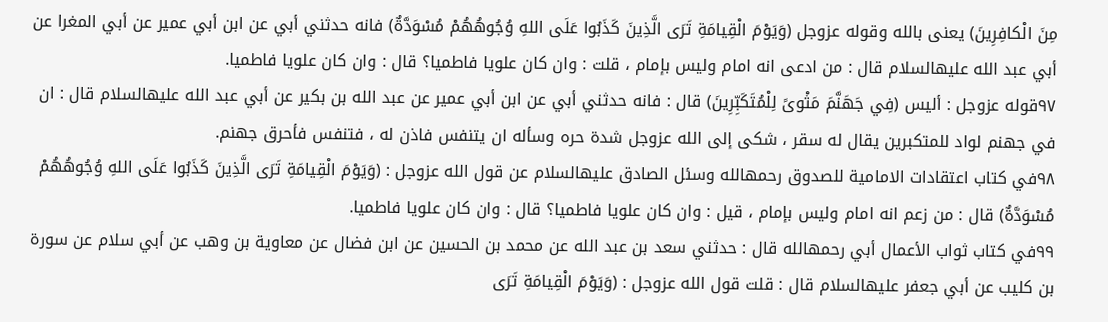مِنَ الْكافِرِينَ) يعنى بالله وقوله عزوجل (وَيَوْمَ الْقِيامَةِ تَرَى الَّذِينَ كَذَبُوا عَلَى اللهِ وُجُوهُهُمْ مُسْوَدَّةٌ) فانه حدثني أبي عن ابن أبي عمير عن أبي المغرا عن أبي عبد الله عليهالسلام قال : من ادعى انه امام وليس بإمام ، قلت : وان كان علويا فاطميا؟ قال : وان كان علويا فاطميا.
٩٧قوله عزوجل : أليس (فِي جَهَنَّمَ مَثْوىً لِلْمُتَكَبِّرِينَ) قال : فانه حدثني أبي عن ابن أبي عمير عن عبد الله بن بكير عن أبي عبد الله عليهالسلام قال : ان في جهنم لواد للمتكبرين يقال له سقر ، شكى إلى الله عزوجل شدة حره وسأله ان يتنفس فاذن له ، فتنفس فأحرق جهنم.
٩٨في كتاب اعتقادات الامامية للصدوق رحمهالله وسئل الصادق عليهالسلام عن قول الله عزوجل : (وَيَوْمَ الْقِيامَةِ تَرَى الَّذِينَ كَذَبُوا عَلَى اللهِ وُجُوهُهُمْ مُسْوَدَّةٌ) قال : من زعم انه امام وليس بإمام ، قيل : وان كان علويا فاطميا؟ قال : وان كان علويا فاطميا.
٩٩في كتاب ثواب الأعمال أبي رحمهالله قال : حدثني سعد بن عبد الله عن محمد بن الحسين عن ابن فضال عن معاوية بن وهب عن أبي سلام عن سورة بن كليب عن أبي جعفر عليهالسلام قال : قلت قول الله عزوجل : (وَيَوْمَ الْقِيامَةِ تَرَى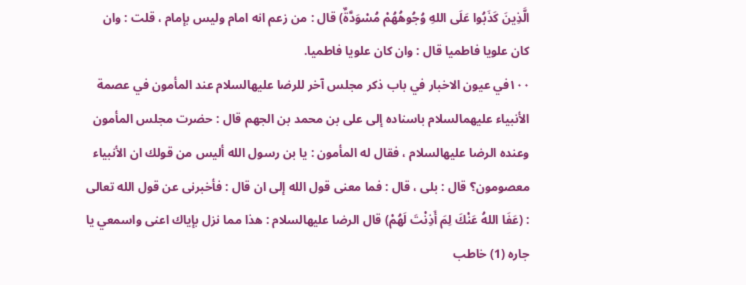الَّذِينَ كَذَبُوا عَلَى اللهِ وُجُوهُهُمْ مُسْوَدَّةٌ) قال : من زعم انه امام وليس بإمام ، قلت : وان كان علويا فاطميا قال : وان كان علويا فاطميا.
١٠٠في عيون الاخبار في باب ذكر مجلس آخر للرضا عليهالسلام عند المأمون في عصمة الأنبياء عليهمالسلام باسناده إلى على بن محمد بن الجهم قال : حضرت مجلس المأمون وعنده الرضا عليهالسلام ، فقال له المأمون : يا بن رسول الله أليس من قولك ان الأنبياء معصومون؟ قال : بلى ، قال : فما معنى قول الله إلى ان قال : فأخبرنى عن قول الله تعالى : (عَفَا اللهُ عَنْكَ لِمَ أَذِنْتَ لَهُمْ) قال الرضا عليهالسلام : هذا مما نزل بإياك اعنى واسمعي يا جاره (1) خاطب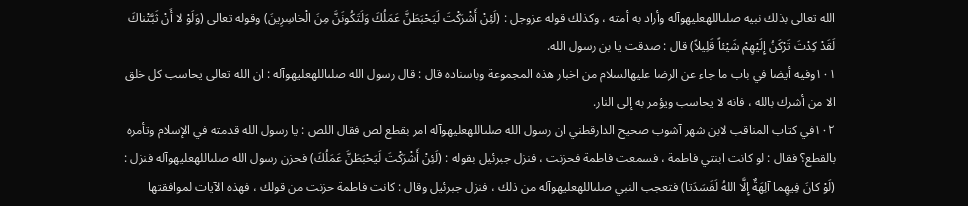الله تعالى بذلك نبيه صلىاللهعليهوآله وأراد به أمته ، وكذلك قوله عزوجل : (لَئِنْ أَشْرَكْتَ لَيَحْبَطَنَّ عَمَلُكَ وَلَتَكُونَنَّ مِنَ الْخاسِرِينَ) وقوله تعالى (وَلَوْ لا أَنْ ثَبَّتْناكَ لَقَدْ كِدْتَ تَرْكَنُ إِلَيْهِمْ شَيْئاً قَلِيلاً) قال : صدقت يا بن رسول الله.
١٠١وفيه أيضا في باب ما جاء عن الرضا عليهالسلام من اخبار هذه المجموعة وباسناده قال : قال رسول الله صلىاللهعليهوآله : ان الله تعالى يحاسب كل خلق الا من أشرك بالله ، فانه لا يحاسب ويؤمر به إلى النار.
١٠٢في كتاب المناقب لابن شهر آشوب صحيح الدارقطني ان رسول الله صلىاللهعليهوآله امر بقطع لص فقال اللص : يا رسول الله قدمته في الإسلام وتأمره بالقطع؟ فقال : لو كانت ابنتي فاطمة ، فسمعت فاطمة فحزنت ، فنزل جبرئيل بقوله : (لَئِنْ أَشْرَكْتَ لَيَحْبَطَنَّ عَمَلُكَ) فحزن رسول الله صلىاللهعليهوآله فنزل : (لَوْ كانَ فِيهِما آلِهَةٌ إِلَّا اللهُ لَفَسَدَتا) فتعجب النبي صلىاللهعليهوآله من ذلك ، فنزل جبرئيل وقال : كانت فاطمة حزنت من قولك ، فهذه الآيات لموافقتها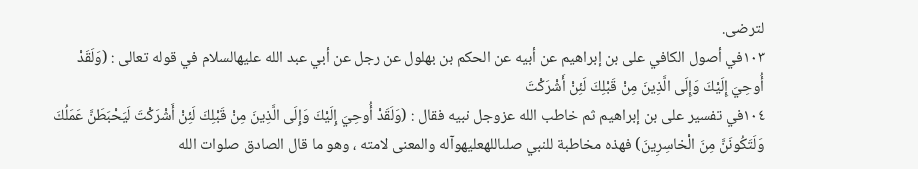لترضى.
١٠٣في أصول الكافي على بن إبراهيم عن أبيه عن الحكم بن بهلول عن رجل عن أبي عبد الله عليهالسلام في قوله تعالى : (وَلَقَدْ أُوحِيَ إِلَيْكَ وَإِلَى الَّذِينَ مِنْ قَبْلِكَ لَئِنْ أَشْرَكْتَ
١٠٤في تفسير على بن إبراهيم ثم خاطب الله عزوجل نبيه فقال : (وَلَقَدْ أُوحِيَ إِلَيْكَ وَإِلَى الَّذِينَ مِنْ قَبْلِكَ لَئِنْ أَشْرَكْتَ لَيَحْبَطَنَّ عَمَلُكَ وَلَتَكُونَنَّ مِنَ الْخاسِرِينَ) فهذه مخاطبة للنبي صلىاللهعليهوآله والمعنى لامته ، وهو ما قال الصادق صلوات الله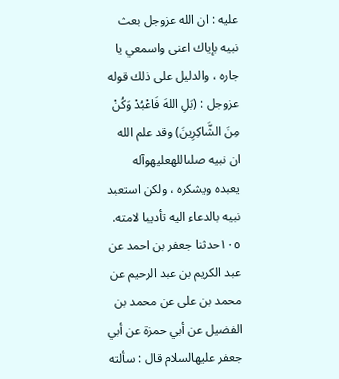عليه : ان الله عزوجل بعث نبيه بإياك اعنى واسمعي يا جاره ، والدليل على ذلك قوله عزوجل : (بَلِ اللهَ فَاعْبُدْ وَكُنْ مِنَ الشَّاكِرِينَ) وقد علم الله ان نبيه صلىاللهعليهوآله يعبده ويشكره ، ولكن استعبد نبيه بالدعاء اليه تأديبا لامته.
١٠٥حدثنا جعفر بن احمد عن عبد الكريم بن عبد الرحيم عن محمد بن على عن محمد بن الفضيل عن أبي حمزة عن أبي جعفر عليهالسلام قال : سألته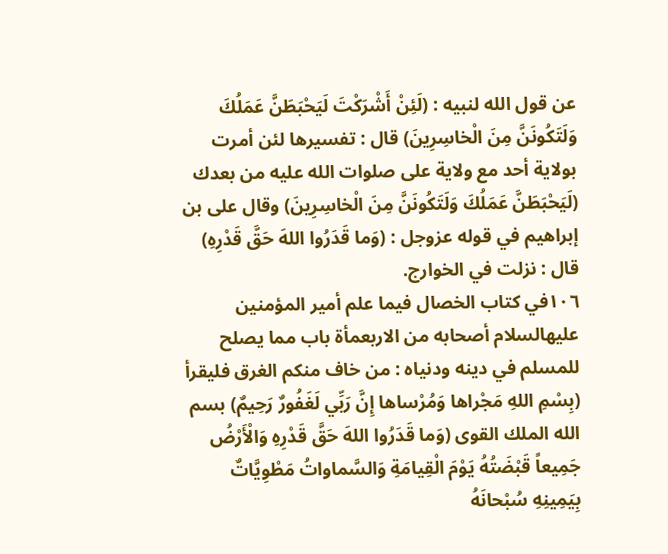عن قول الله لنبيه : (لَئِنْ أَشْرَكْتَ لَيَحْبَطَنَّ عَمَلُكَ وَلَتَكُونَنَّ مِنَ الْخاسِرِينَ) قال : تفسيرها لئن أمرت بولاية أحد مع ولاية على صلوات الله عليه من بعدك (لَيَحْبَطَنَّ عَمَلُكَ وَلَتَكُونَنَّ مِنَ الْخاسِرِينَ) وقال على بن إبراهيم في قوله عزوجل : (وَما قَدَرُوا اللهَ حَقَّ قَدْرِهِ) قال : نزلت في الخوارج.
١٠٦في كتاب الخصال فيما علم أمير المؤمنين عليهالسلام أصحابه من الاربعمأة باب مما يصلح للمسلم في دينه ودنياه : من خاف منكم الغرق فليقرأ (بِسْمِ اللهِ مَجْراها وَمُرْساها إِنَّ رَبِّي لَغَفُورٌ رَحِيمٌ) بسم الله الملك القوى (وَما قَدَرُوا اللهَ حَقَّ قَدْرِهِ وَالْأَرْضُ جَمِيعاً قَبْضَتُهُ يَوْمَ الْقِيامَةِ وَالسَّماواتُ مَطْوِيَّاتٌ بِيَمِينِهِ سُبْحانَهُ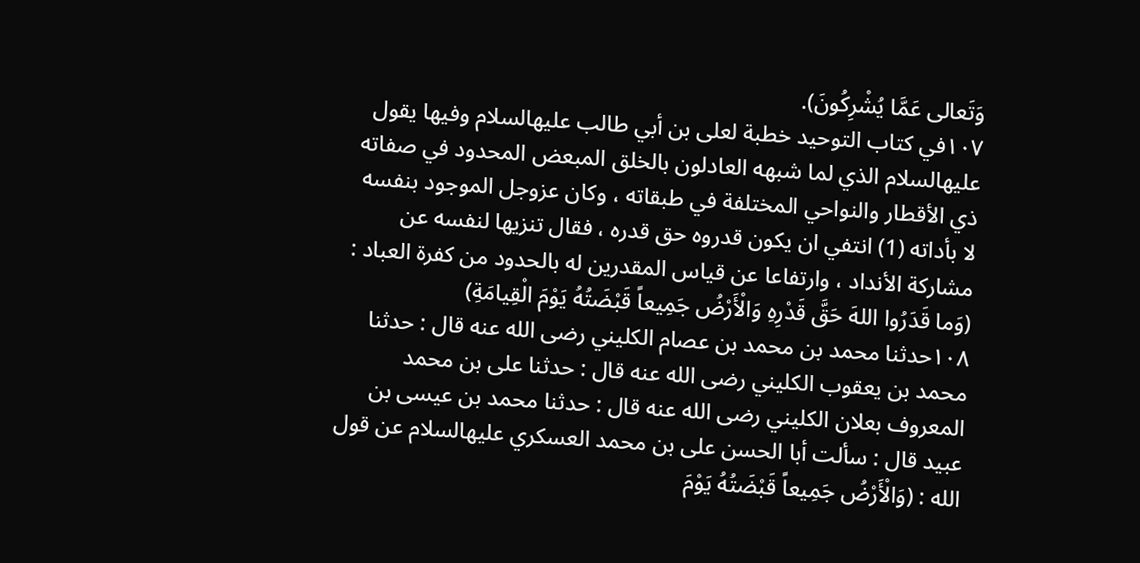وَتَعالى عَمَّا يُشْرِكُونَ).
١٠٧في كتاب التوحيد خطبة لعلى بن أبي طالب عليهالسلام وفيها يقول عليهالسلام الذي لما شبهه العادلون بالخلق المبعض المحدود في صفاته ذي الأقطار والنواحي المختلفة في طبقاته ، وكان عزوجل الموجود بنفسه لا بأداته (1) انتفي ان يكون قدروه حق قدره ، فقال تنزيها لنفسه عن مشاركة الأنداد ، وارتفاعا عن قياس المقدرين له بالحدود من كفرة العباد : (وَما قَدَرُوا اللهَ حَقَّ قَدْرِهِ وَالْأَرْضُ جَمِيعاً قَبْضَتُهُ يَوْمَ الْقِيامَةِ)
١٠٨حدثنا محمد بن محمد بن عصام الكليني رضى الله عنه قال : حدثنا محمد بن يعقوب الكليني رضى الله عنه قال : حدثنا على بن محمد المعروف بعلان الكليني رضى الله عنه قال : حدثنا محمد بن عيسى بن عبيد قال : سألت أبا الحسن على بن محمد العسكري عليهالسلام عن قول الله : (وَالْأَرْضُ جَمِيعاً قَبْضَتُهُ يَوْمَ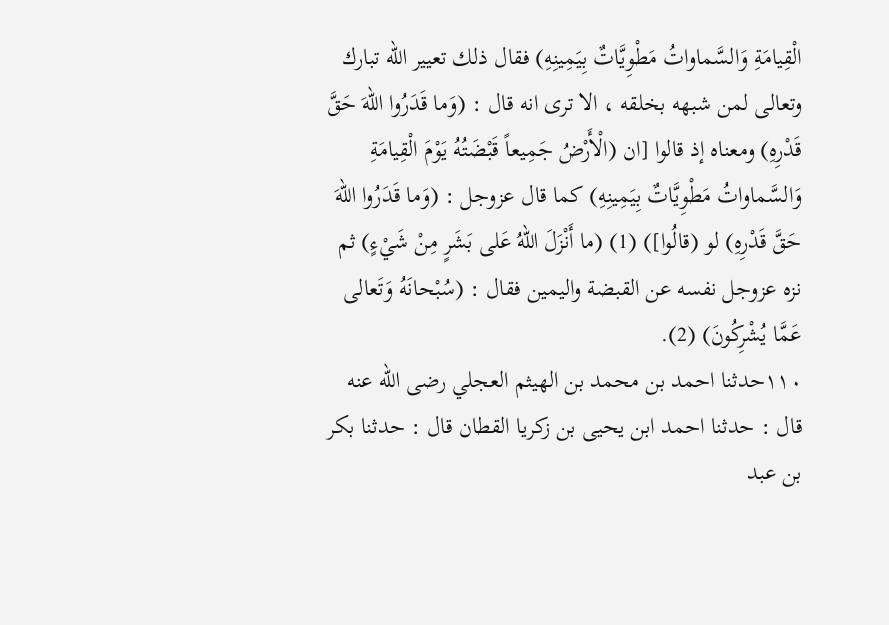الْقِيامَةِ وَالسَّماواتُ مَطْوِيَّاتٌ بِيَمِينِهِ) فقال ذلك تعيير الله تبارك وتعالى لمن شبهه بخلقه ، الا ترى انه قال : (وَما قَدَرُوا اللهَ حَقَّ قَدْرِهِ) ومعناه إذ قالوا [ان (الْأَرْضُ جَمِيعاً قَبْضَتُهُ يَوْمَ الْقِيامَةِ وَالسَّماواتُ مَطْوِيَّاتٌ بِيَمِينِهِ) كما قال عزوجل : (وَما قَدَرُوا اللهَ حَقَّ قَدْرِهِ) لو (قالُوا]) (1) (ما أَنْزَلَ اللهُ عَلى بَشَرٍ مِنْ شَيْءٍ) ثم نزه عزوجل نفسه عن القبضة واليمين فقال : (سُبْحانَهُ وَتَعالى عَمَّا يُشْرِكُونَ) (2).
١١٠حدثنا احمد بن محمد بن الهيثم العجلي رضى الله عنه قال : حدثنا احمد ابن يحيى بن زكريا القطان قال : حدثنا بكر بن عبد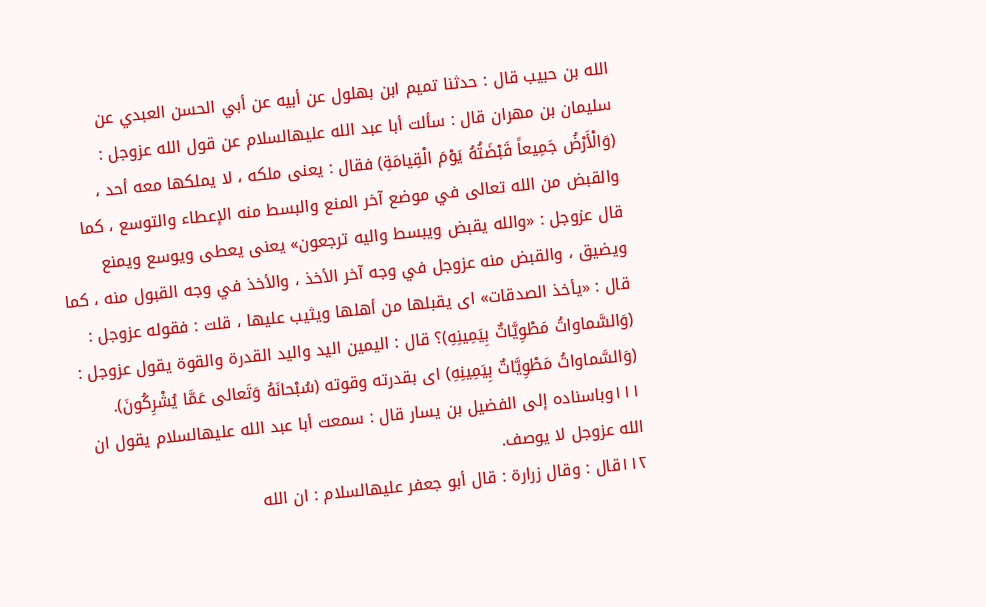الله بن حبيب قال : حدثنا تميم ابن بهلول عن أبيه عن أبي الحسن العبدي عن سليمان بن مهران قال : سألت أبا عبد الله عليهالسلام عن قول الله عزوجل : (وَالْأَرْضُ جَمِيعاً قَبْضَتُهُ يَوْمَ الْقِيامَةِ) فقال : يعنى ملكه ، لا يملكها معه أحد ، والقبض من الله تعالى في موضع آخر المنع والبسط منه الإعطاء والتوسع ، كما قال عزوجل : «والله يقبض ويبسط واليه ترجعون» يعنى يعطى ويوسع ويمنع ويضيق ، والقبض منه عزوجل في وجه آخر الأخذ ، والأخذ في وجه القبول منه ، كما قال : «يأخذ الصدقات» اى يقبلها من أهلها ويثيب عليها ، قلت : فقوله عزوجل : (وَالسَّماواتُ مَطْوِيَّاتٌ بِيَمِينِهِ)؟ قال : اليمين اليد واليد القدرة والقوة يقول عزوجل : (وَالسَّماواتُ مَطْوِيَّاتٌ بِيَمِينِهِ) اى بقدرته وقوته (سُبْحانَهُ وَتَعالى عَمَّا يُشْرِكُونَ).
١١١وباسناده إلى الفضيل بن يسار قال : سمعت أبا عبد الله عليهالسلام يقول ان الله عزوجل لا يوصف.
١١٢قال : وقال زرارة : قال أبو جعفر عليهالسلام : ان الله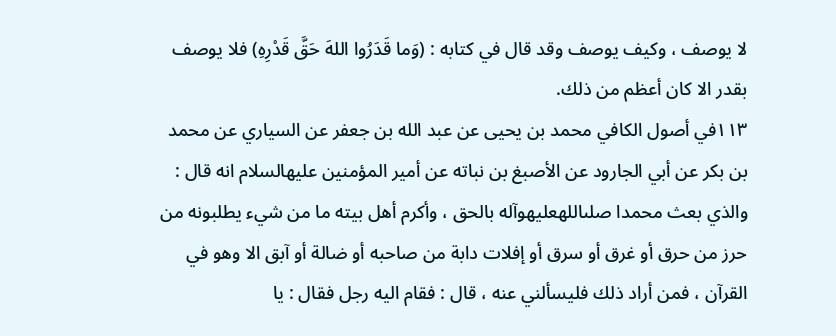لا يوصف ، وكيف يوصف وقد قال في كتابه : (وَما قَدَرُوا اللهَ حَقَّ قَدْرِهِ) فلا يوصف بقدر الا كان أعظم من ذلك.
١١٣في أصول الكافي محمد بن يحيى عن عبد الله بن جعفر عن السياري عن محمد بن بكر عن أبي الجارود عن الأصبغ بن نباته عن أمير المؤمنين عليهالسلام انه قال : والذي بعث محمدا صلىاللهعليهوآله بالحق ، وأكرم أهل بيته ما من شيء يطلبونه من حرز من حرق أو غرق أو سرق أو إفلات دابة من صاحبه أو ضالة أو آبق الا وهو في القرآن ، فمن أراد ذلك فليسألني عنه ، قال : فقام اليه رجل فقال : يا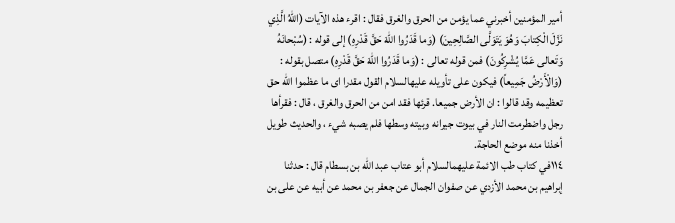أمير المؤمنين أخبرني عما يؤمن من الحرق والغرق فقال : اقرء هذه الآيات (اللهُ الَّذِي نَزَّلَ الْكِتابَ وَهُوَ يَتَوَلَّى الصَّالِحِينَ) (وَما قَدَرُوا اللهَ حَقَّ قَدْرِهِ) إلى قوله : (سُبْحانَهُ وَتَعالى عَمَّا يُشْرِكُونَ) فمن قوله تعالى : (وَما قَدَرُوا اللهَ حَقَّ قَدْرِهِ) متصل بقوله : (وَالْأَرْضُ جَمِيعاً) فيكون على تأويله عليهالسلام القول مقدرا اى ما عظموا الله حق تعظيمه وقد قالوا : ان الأرض جميعا. قرئها فقد امن من الحرق والغرق ، قال : فقرأها رجل واضطرمت النار في بيوت جيرانه وبيته وسطها فلم يصبه شيء ، والحديث طويل أخذنا منه موضع الحاجة.
١١٤في كتاب طب الائمة عليهمالسلام أبو عتاب عبد الله بن بسطام قال : حدثنا إبراهيم بن محمد الأزدي عن صفوان الجمال عن جعفر بن محمد عن أبيه عن على بن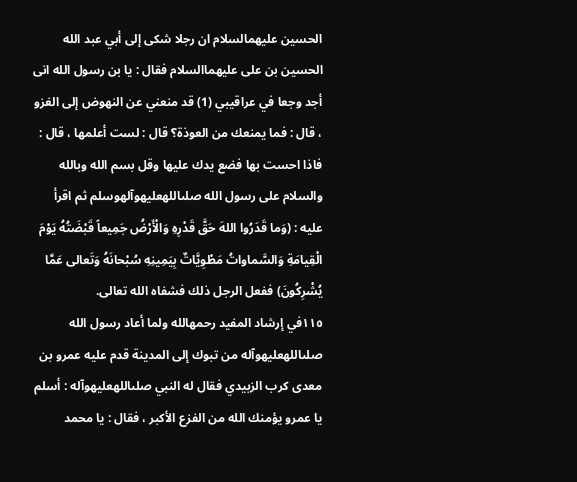الحسين عليهمالسلام ان رجلا شكى إلى أبي عبد الله الحسين بن على عليهماالسلام فقال : يا بن رسول الله انى أجد وجعا في عراقيبي (1) قد منعني عن النهوض إلى الغزو ، قال : فما يمنعك من العوذة؟ قال : لست أعلمها ، قال : فاذا احست بها فضع يدك عليها وقل بسم الله وبالله والسلام على رسول الله صلىاللهعليهوآلهوسلم ثم اقرأ عليه : (وَما قَدَرُوا اللهَ حَقَّ قَدْرِهِ وَالْأَرْضُ جَمِيعاً قَبْضَتُهُ يَوْمَ الْقِيامَةِ وَالسَّماواتُ مَطْوِيَّاتٌ بِيَمِينِهِ سُبْحانَهُ وَتَعالى عَمَّا يُشْرِكُونَ) ففعل الرجل ذلك فشفاه الله تعالى.
١١٥في إرشاد المفيد رحمهالله ولما أعاد رسول الله صلىاللهعليهوآله من تبوك إلى المدينة قدم عليه عمرو بن معدى كرب الزبيدي فقال له النبي صلىاللهعليهوآله : أسلم يا عمرو يؤمنك الله من الفزع الأكبر ، فقال : يا محمد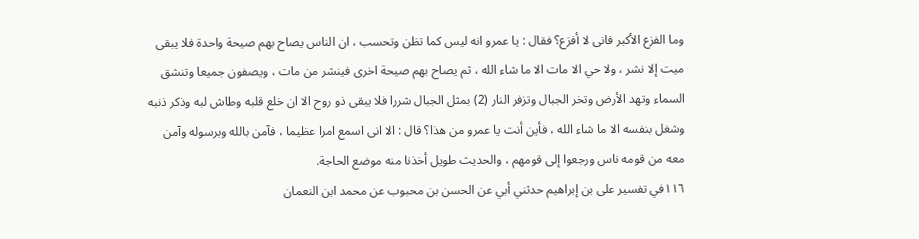وما الفزع الأكبر فانى لا أفزع؟ فقال : يا عمرو انه ليس كما تظن وتحسب ، ان الناس يصاح بهم صيحة واحدة فلا يبقى ميت إلا نشر ، ولا حي الا مات الا ما شاء الله ، ثم يصاح بهم صيحة اخرى فينشر من مات ، ويصفون جميعا وتنشق السماء وتهد الأرض وتخر الجبال وتزفر النار (2) بمثل الجبال شررا فلا يبقى ذو روح الا ان خلع قلبه وطاش لبه وذكر ذنبه وشغل بنفسه الا ما شاء الله ، فأين أنت يا عمرو من هذا؟ قال : الا انى اسمع امرا عظيما ، فآمن بالله وبرسوله وآمن معه من قومه ناس ورجعوا إلى قومهم ، والحديث طويل أخذنا منه موضع الحاجة.
١١٦في تفسير على بن إبراهيم حدثني أبي عن الحسن بن محبوب عن محمد ابن النعمان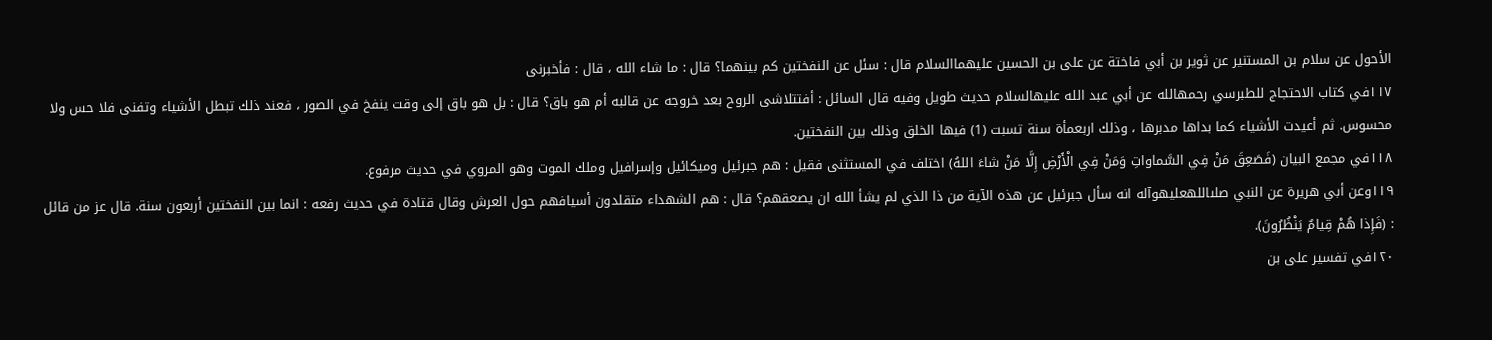الأحول عن سلام بن المستنير عن ثوير بن أبي فاختة عن على بن الحسين عليهماالسلام قال : سئل عن النفختين كم بينهما؟ قال : ما شاء الله ، قال : فأخبرنى
١١٧في كتاب الاحتجاج للطبرسي رحمهالله عن أبي عبد الله عليهالسلام حديث طويل وفيه قال السائل : أفتتلاشى الروح بعد خروجه عن قالبه أم هو باق؟ قال : بل هو باق إلى وقت ينفخ في الصور ، فعند ذلك تبطل الأشياء وتفنى فلا حس ولا محسوس. ثم أعيدت الأشياء كما بداها مدبرها ، وذلك اربعمأة سنة تسبت (1) فيها الخلق وذلك بين النفختين.
١١٨في مجمع البيان (فَصَعِقَ مَنْ فِي السَّماواتِ وَمَنْ فِي الْأَرْضِ إِلَّا مَنْ شاءَ اللهُ) اختلف في المستثنى فقيل : هم جبرئيل وميكائيل وإسرافيل وملك الموت وهو المروي في حديث مرفوع.
١١٩وعن أبي هريرة عن النبي صلىاللهعليهوآله انه سأل جبرئيل عن هذه الآية من ذا الذي لم يشأ الله ان يصعقهم؟ قال : هم الشهداء متقلدون أسيافهم حول العرش وقال قتادة في حديث رفعه : انما بين النفختين أربعون سنة. قال عز من قائل : (فَإِذا هُمْ قِيامٌ يَنْظُرُونَ).
١٢٠في تفسير على بن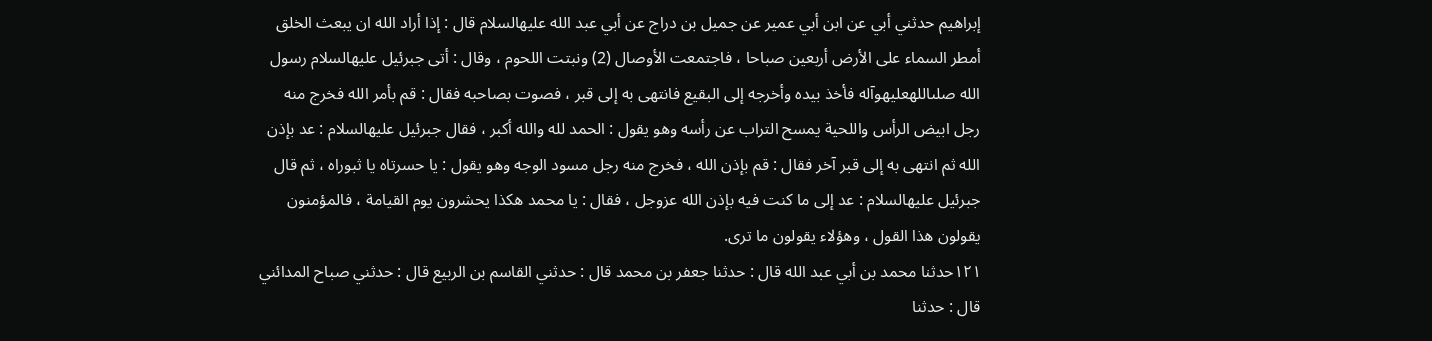إبراهيم حدثني أبي عن ابن أبي عمير عن جميل بن دراج عن أبي عبد الله عليهالسلام قال : إذا أراد الله ان يبعث الخلق أمطر السماء على الأرض أربعين صباحا ، فاجتمعت الأوصال (2) ونبتت اللحوم ، وقال : أتى جبرئيل عليهالسلام رسول الله صلىاللهعليهوآله فأخذ بيده وأخرجه إلى البقيع فانتهى به إلى قبر ، فصوت بصاحبه فقال : قم بأمر الله فخرج منه رجل ابيض الرأس واللحية يمسح التراب عن رأسه وهو يقول : الحمد لله والله أكبر ، فقال جبرئيل عليهالسلام : عد بإذن الله ثم انتهى به إلى قبر آخر فقال : قم بإذن الله ، فخرج منه رجل مسود الوجه وهو يقول : يا حسرتاه يا ثبوراه ، ثم قال جبرئيل عليهالسلام : عد إلى ما كنت فيه بإذن الله عزوجل ، فقال : يا محمد هكذا يحشرون يوم القيامة ، فالمؤمنون يقولون هذا القول ، وهؤلاء يقولون ما ترى.
١٢١حدثنا محمد بن أبي عبد الله قال : حدثنا جعفر بن محمد قال : حدثني القاسم بن الربيع قال : حدثني صباح المدائني قال : حدثنا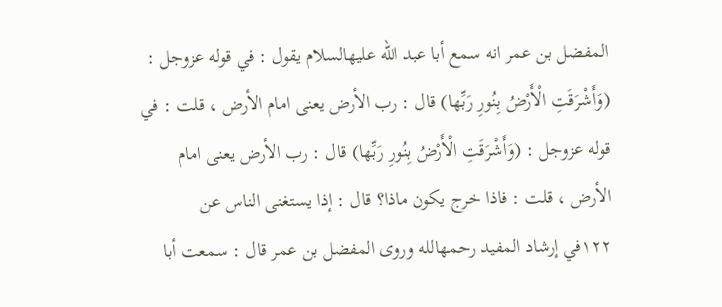المفضل بن عمر انه سمع أبا عبد الله عليهالسلام يقول : في قوله عزوجل : (وَأَشْرَقَتِ الْأَرْضُ بِنُورِ رَبِّها) قال : رب الأرض يعنى امام الأرض ، قلت : في قوله عزوجل : (وَأَشْرَقَتِ الْأَرْضُ بِنُورِ رَبِّها) قال : رب الأرض يعنى امام الأرض ، قلت : فاذا خرج يكون ماذا؟ قال : إذا يستغنى الناس عن
١٢٢في إرشاد المفيد رحمهالله وروى المفضل بن عمر قال : سمعت أبا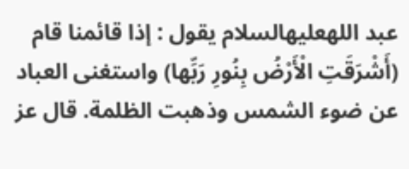عبد اللهعليهالسلام يقول : إذا قائمنا قام (أَشْرَقَتِ الْأَرْضُ بِنُورِ رَبِّها) واستغنى العباد عن ضوء الشمس وذهبت الظلمة. قال عز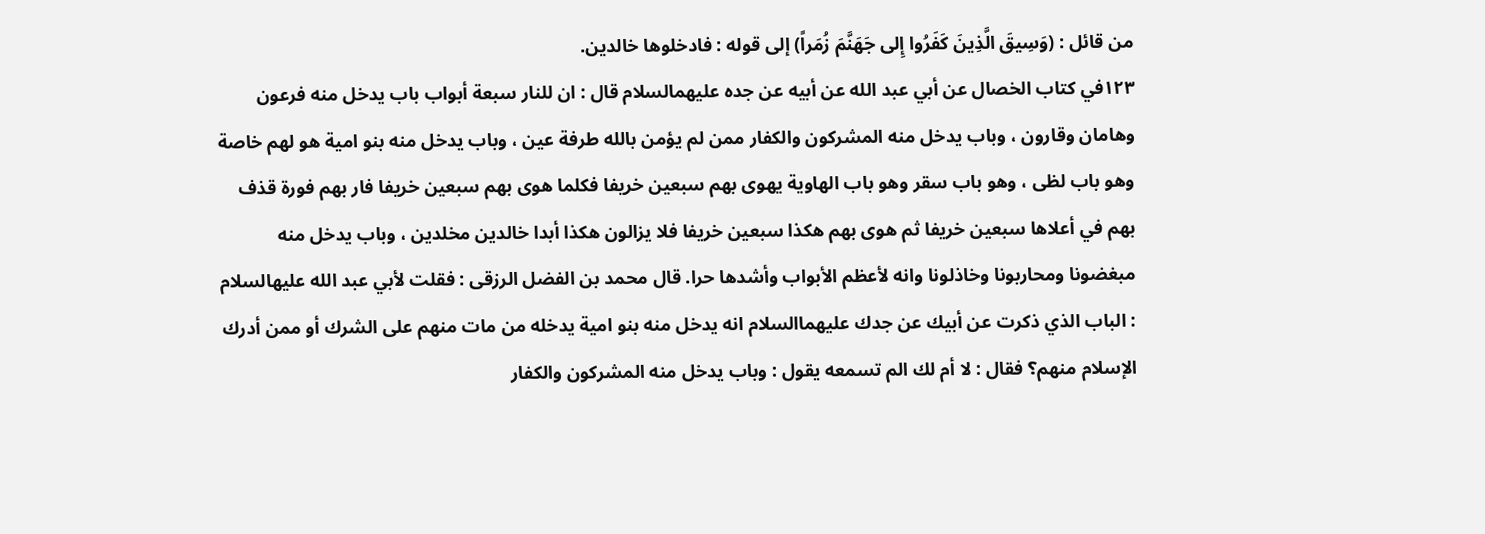من قائل : (وَسِيقَ الَّذِينَ كَفَرُوا إِلى جَهَنَّمَ زُمَراً) إلى قوله : فادخلوها خالدين.
١٢٣في كتاب الخصال عن أبي عبد الله عن أبيه عن جده عليهمالسلام قال : ان للنار سبعة أبواب باب يدخل منه فرعون وهامان وقارون ، وباب يدخل منه المشركون والكفار ممن لم يؤمن بالله طرفة عين ، وباب يدخل منه بنو امية هو لهم خاصة وهو باب لظى ، وهو باب سقر وهو باب الهاوية يهوى بهم سبعين خريفا فكلما هوى بهم سبعين خريفا فار بهم فورة قذف بهم في أعلاها سبعين خريفا ثم هوى بهم هكذا سبعين خريفا فلا يزالون هكذا أبدا خالدين مخلدين ، وباب يدخل منه مبغضونا ومحاربونا وخاذلونا وانه لأعظم الأبواب وأشدها حرا. قال محمد بن الفضل الرزقى : فقلت لأبي عبد الله عليهالسلام : الباب الذي ذكرت عن أبيك عن جدك عليهماالسلام انه يدخل منه بنو امية يدخله من مات منهم على الشرك أو ممن أدرك الإسلام منهم؟ فقال : لا أم لك الم تسمعه يقول : وباب يدخل منه المشركون والكفار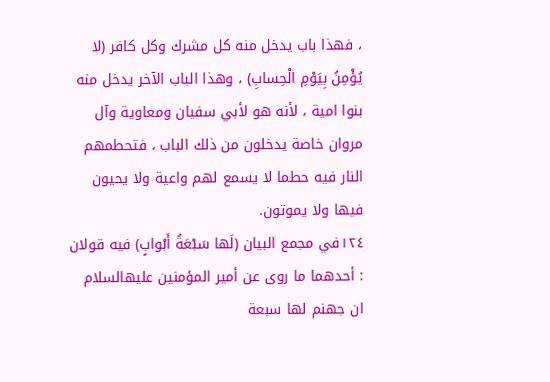، فهذا باب يدخل منه كل مشرك وكل كافر (لا يُؤْمِنُ بِيَوْمِ الْحِسابِ) ، وهذا الباب الآخر يدخل منه بنوا امية ، لأنه هو لأبي سفيان ومعاوية وآل مروان خاصة يدخلون من ذلك الباب ، فتحطمهم النار فيه حطما لا يسمع لهم واعية ولا يحيون فيها ولا يموتون.
١٢٤في مجمع البيان (لَها سَبْعَةُ أَبْوابٍ) فيه قولان : أحدهما ما روى عن أمير المؤمنين عليهالسلام ان جهنم لها سبعة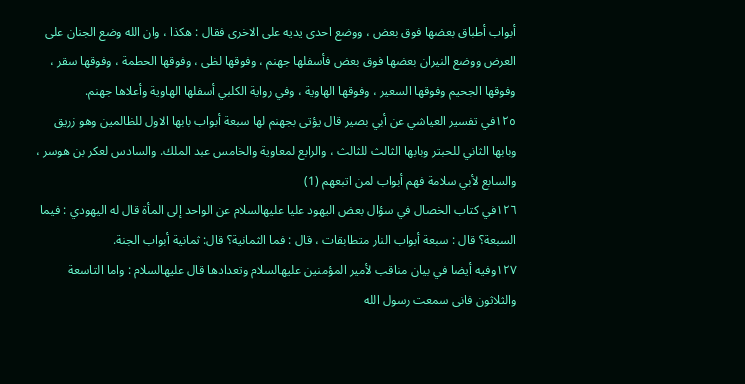أبواب أطباق بعضها فوق بعض ، ووضع احدى يديه على الاخرى فقال : هكذا ، وان الله وضع الجنان على العرض ووضع النيران بعضها فوق بعض فأسفلها جهنم ، وفوقها لظى ، وفوقها الحطمة ، وفوقها سقر ، وفوقها الجحيم وفوقها السعير ، وفوقها الهاوية ، وفي رواية الكلبي أسفلها الهاوية وأعلاها جهنم.
١٢٥في تفسير العياشي عن أبي بصير قال يؤتى بجهنم لها سبعة أبواب بابها الاول للظالمين وهو زريق وبابها الثاني للحبتر وبابها الثالث للثالث ، والرابع لمعاوية والخامس عبد الملك. والسادس لعكر بن هوسر ، والسابع لأبي سلامة فهم أبواب لمن اتبعهم (1)
١٢٦في كتاب الخصال في سؤال بعض اليهود عليا عليهالسلام عن الواحد إلى المأة قال له اليهودي : فيما السبعة؟ قال : سبعة أبواب النار متطابقات ، قال : فما الثمانية؟ قال: ثمانية أبواب الجنة.
١٢٧وفيه أيضا في بيان مناقب لأمير المؤمنين عليهالسلام وتعدادها قال عليهالسلام : واما التاسعة والثلاثون فانى سمعت رسول الله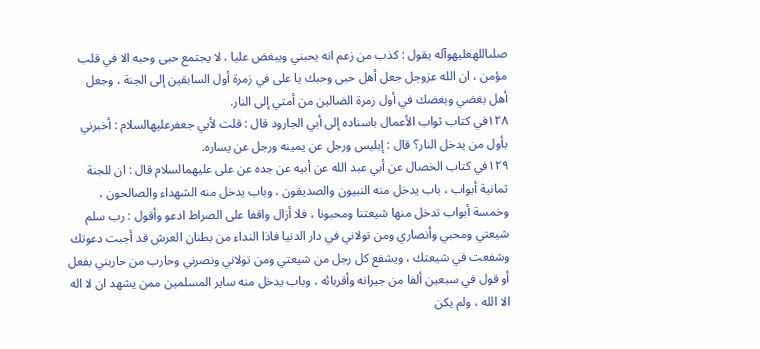صلىاللهعليهوآله يقول : كذب من زعم انه يحبني ويبغض عليا ، لا يجتمع حبى وحبه الا في قلب مؤمن ، ان الله عزوجل جعل أهل حبى وحبك يا على في زمرة أول السابقين إلى الجنة ، وجعل أهل بغضي وبغضك في أول زمرة الضالين من أمتي إلى النار.
١٢٨في كتاب ثواب الأعمال باسناده إلى أبي الجارود قال : قلت لأبي جعفرعليهالسلام : أخبرني بأول من يدخل النار؟ قال : إبليس ورجل عن يمينه ورجل عن يساره.
١٢٩في كتاب الخصال عن أبي عبد الله عن أبيه عن جده عن على عليهمالسلام قال : ان للجنة ثمانية أبواب ، باب يدخل منه النبيون والصديقون ، وباب يدخل منه الشهداء والصالحون ، وخمسة أبواب تدخل منها شيعتنا ومحبونا ، فلا أزال واقفا على الصراط ادعو وأقول : رب سلم شيعتي ومحبي وأنصاري ومن تولاني في دار الدنيا فاذا النداء من بطنان العرش قد أجبت دعوتك وشفعت في شيعتك ، ويشفع كل رجل من شيعتي ومن تولاني ونصرني وحارب من حاربني بفعل أو قول في سبعين ألفا من جيرانه وأقربائه ، وباب يدخل منه ساير المسلمين ممن يشهد ان لا اله الا الله ، ولم يكن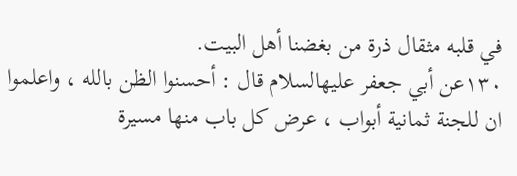في قلبه مثقال ذرة من بغضنا أهل البيت.
١٣٠عن أبي جعفر عليهالسلام قال : أحسنوا الظن بالله ، واعلموا ان للجنة ثمانية أبواب ، عرض كل باب منها مسيرة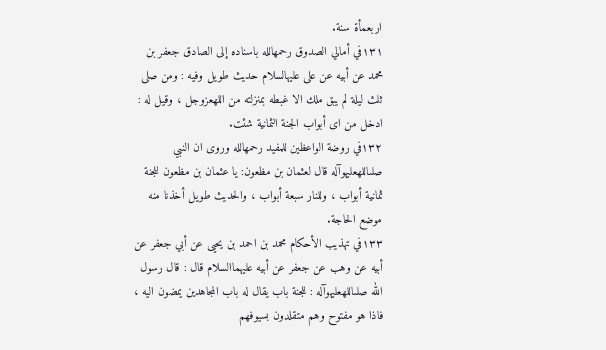اربعمأة سنة.
١٣١في أمالي الصدوق رحمهالله باسناده إلى الصادق جعفر بن محمد عن أبيه عن على عليهالسلام حديث طويل وفيه : ومن صلى ثلث ليلة لم يبق ملك الا غبطه بمنزلته من اللهعزوجل ، وقيل له : ادخل من اى أبواب الجنة الثمانية شئت.
١٣٢في روضة الواعظين للمفيد رحمهالله وروى ان النبي صلىاللهعليهوآله قال لعثمان بن مظعون: يا عثمان بن مظعون للجنة ثمانية أبواب ، وللنار سبعة أبواب ، والحديث طويل أخذنا منه موضع الحاجة.
١٣٣في تهذيب الأحكام محمد بن احمد بن يحيى عن أبي جعفر عن أبيه عن وهب عن جعفر عن أبيه عليهماالسلام قال : قال رسول الله صلىاللهعليهوآله : للجنة باب يقال له باب المجاهدين يمضون اليه ، فاذا هو مفتوح وهم متقلدون بسيوفهم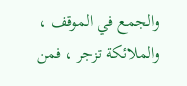والجمع في الموقف ، والملائكة تزجر ، فمن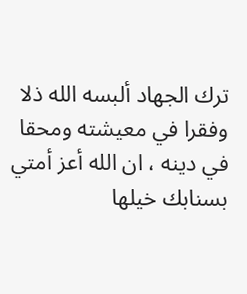ترك الجهاد ألبسه الله ذلا وفقرا في معيشته ومحقا في دينه ، ان الله أعز أمتي بسنابك خيلها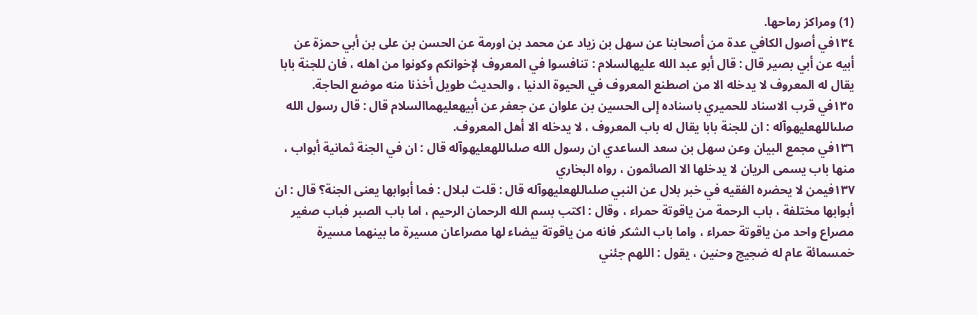(1) ومراكز رماحها.
١٣٤في أصول الكافي عدة من أصحابنا عن سهل بن زياد عن محمد بن اورمة عن الحسن بن على بن أبي حمزة عن أبيه عن أبي بصير قال : قال أبو عبد الله عليهالسلام : تنافسوا في المعروف لإخوانكم وكونوا من اهله ، فان للجنة بابا يقال له المعروف لا يدخله الا من اصطنع المعروف في الحيوة الدنيا ، والحديث طويل أخذنا منه موضع الحاجة.
١٣٥في قرب الاسناد للحميري باسناده إلى الحسين بن علوان عن جعفر عن أبيهعليهماالسلام قال : قال رسول الله صلىاللهعليهوآله : ان للجنة بابا يقال له باب المعروف ، لا يدخله الا أهل المعروف.
١٣٦في مجمع البيان وعن سهل بن سعد الساعدي ان رسول الله صلىاللهعليهوآله قال : ان في الجنة ثمانية أبواب ، منها باب يسمى الريان لا يدخلها الا الصائمون ، رواه البخاري
١٣٧فيمن لا يحضره الفقيه في خبر بلال عن النبي صلىاللهعليهوآله قال : قلت لبلال : فما أبوابها يعنى الجنة؟ قال : ان أبوابها مختلفة ، باب الرحمة من ياقوتة حمراء ، وقال : اكتب بسم الله الرحمان الرحيم ، اما باب الصبر فباب صغير مصراع واحد من ياقوتة حمراء ، واما باب الشكر فانه من ياقوتة بيضاء لها مصراعان مسيرة ما بينهما مسيرة خمسمائة عام له ضجيج وحنين ، يقول : اللهم جئني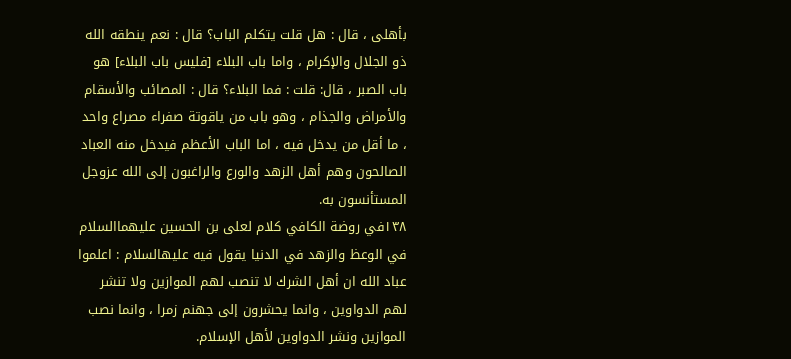بأهلى ، قال : هل قلت يتكلم الباب؟ قال : نعم ينطقه الله ذو الجلال والإكرام ، واما باب البلاء [فليس باب البلاء] هو باب الصبر ، قال: قلت : فما البلاء؟ قال : المصائب والأسقام والأمراض والجذام ، وهو باب من ياقوتة صفراء مصراع واحد ، ما أقل من يدخل فيه ، اما الباب الأعظم فيدخل منه العباد الصالحون وهم أهل الزهد والورع والراغبون إلى الله عزوجل المستأنسون به.
١٣٨في روضة الكافي كلام لعلى بن الحسين عليهماالسلام في الوعظ والزهد في الدنيا يقول فيه عليهالسلام : اعلموا عباد الله ان أهل الشرك لا تنصب لهم الموازين ولا تنشر لهم الدواوين ، وانما يحشرون إلى جهنم زمرا ، وانما نصب الموازين ونشر الدواوين لأهل الإسلام.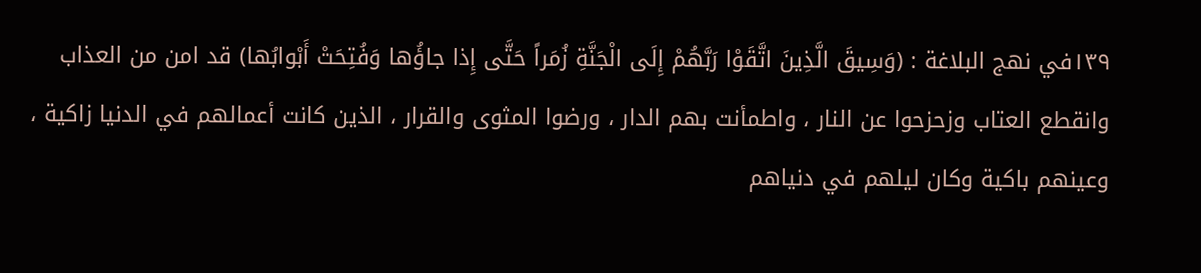١٣٩في نهج البلاغة : (وَسِيقَ الَّذِينَ اتَّقَوْا رَبَّهُمْ إِلَى الْجَنَّةِ زُمَراً حَتَّى إِذا جاؤُها وَفُتِحَتْ أَبْوابُها) قد امن من العذاب وانقطع العتاب وزحزحوا عن النار ، واطمأنت بهم الدار ، ورضوا المثوى والقرار ، الذين كانت أعمالهم في الدنيا زاكية ، وعينهم باكية وكان ليلهم في دنياهم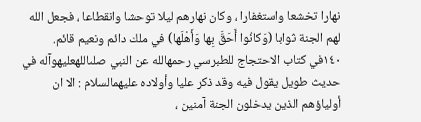نهارا تخشعا واستغفارا ، وكان نهارهم ليلا توحشا وانقطاعا ، فجعل الله لهم الجنة ثوابا (وَكانُوا أَحَقَّ بِها وَأَهْلَها) في ملك دائم ونعيم قائم.
١٤٠في كتاب الاحتجاج للطبرسي رحمهالله عن النبي صلىاللهعليهوآله في حديث طويل يقول فيه وقد ذكر عليا وأولاده عليهمالسلام : الا ان أولياؤهم الذين يدخلون الجنة آمنين ،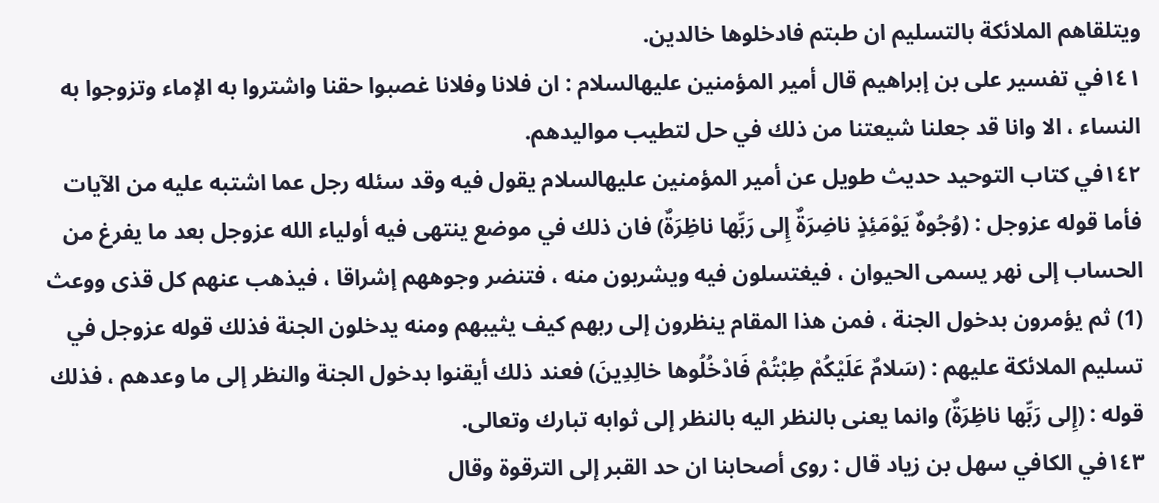ويتلقاهم الملائكة بالتسليم ان طبتم فادخلوها خالدين.
١٤١في تفسير على بن إبراهيم قال أمير المؤمنين عليهالسلام : ان فلانا وفلانا غصبوا حقنا واشتروا به الإماء وتزوجوا به النساء ، الا وانا قد جعلنا شيعتنا من ذلك في حل لتطيب مواليدهم.
١٤٢في كتاب التوحيد حديث طويل عن أمير المؤمنين عليهالسلام يقول فيه وقد سئله رجل عما اشتبه عليه من الآيات فأما قوله عزوجل : (وُجُوهٌ يَوْمَئِذٍ ناضِرَةٌ إِلى رَبِّها ناظِرَةٌ) فان ذلك في موضع ينتهى فيه أولياء الله عزوجل بعد ما يفرغ من الحساب إلى نهر يسمى الحيوان ، فيغتسلون فيه ويشربون منه ، فتنضر وجوههم إشراقا ، فيذهب عنهم كل قذى ووعث (1) ثم يؤمرون بدخول الجنة ، فمن هذا المقام ينظرون إلى ربهم كيف يثيبهم ومنه يدخلون الجنة فذلك قوله عزوجل في تسليم الملائكة عليهم : (سَلامٌ عَلَيْكُمْ طِبْتُمْ فَادْخُلُوها خالِدِينَ) فعند ذلك أيقنوا بدخول الجنة والنظر إلى ما وعدهم ، فذلك قوله : (إِلى رَبِّها ناظِرَةٌ) وانما يعنى بالنظر اليه بالنظر إلى ثوابه تبارك وتعالى.
١٤٣في الكافي سهل بن زياد قال : روى أصحابنا ان حد القبر إلى الترقوة وقال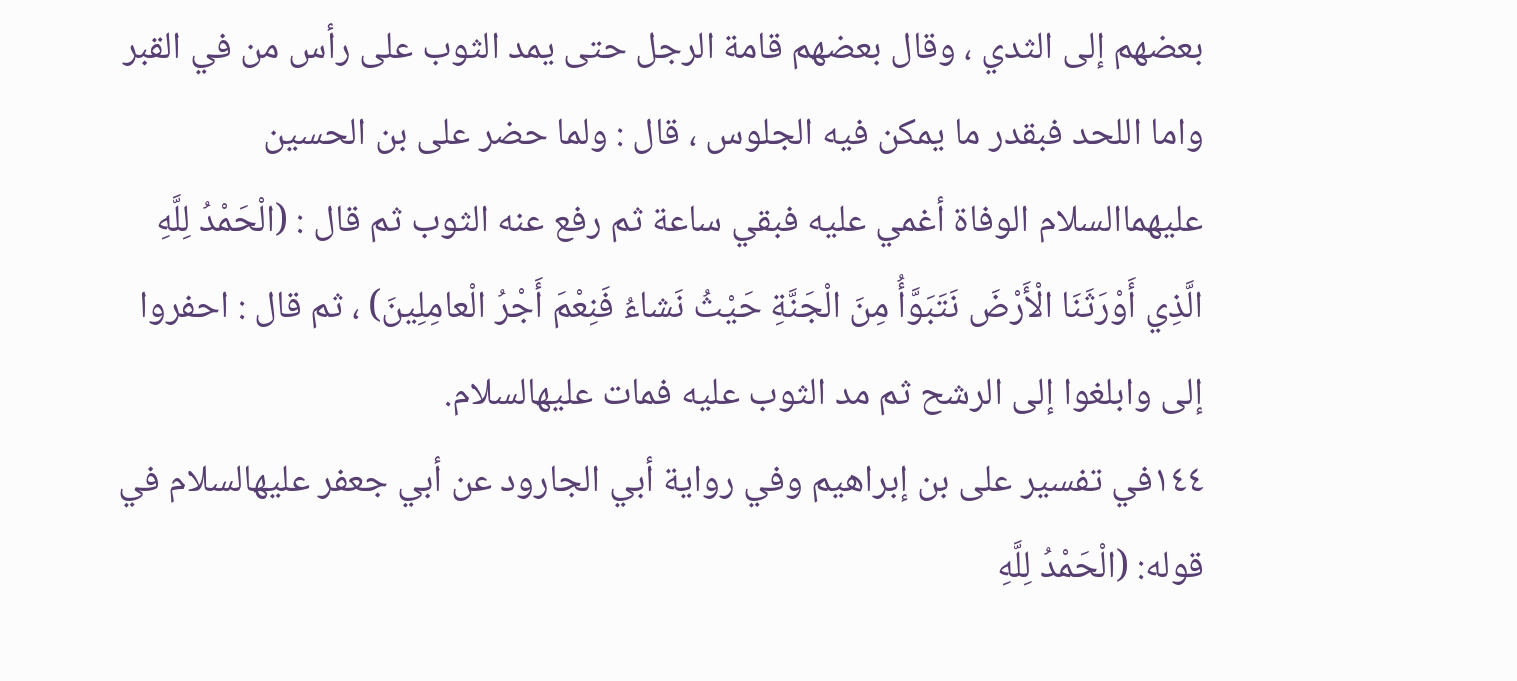بعضهم إلى الثدي ، وقال بعضهم قامة الرجل حتى يمد الثوب على رأس من في القبر واما اللحد فبقدر ما يمكن فيه الجلوس ، قال : ولما حضر على بن الحسين عليهماالسلام الوفاة أغمي عليه فبقي ساعة ثم رفع عنه الثوب ثم قال : (الْحَمْدُ لِلَّهِ الَّذِي أَوْرَثَنَا الْأَرْضَ نَتَبَوَّأُ مِنَ الْجَنَّةِ حَيْثُ نَشاءُ فَنِعْمَ أَجْرُ الْعامِلِينَ) ، ثم قال : احفروا إلى وابلغوا إلى الرشح ثم مد الثوب عليه فمات عليهالسلام.
١٤٤في تفسير على بن إبراهيم وفي رواية أبي الجارود عن أبي جعفر عليهالسلام في قوله: (الْحَمْدُ لِلَّهِ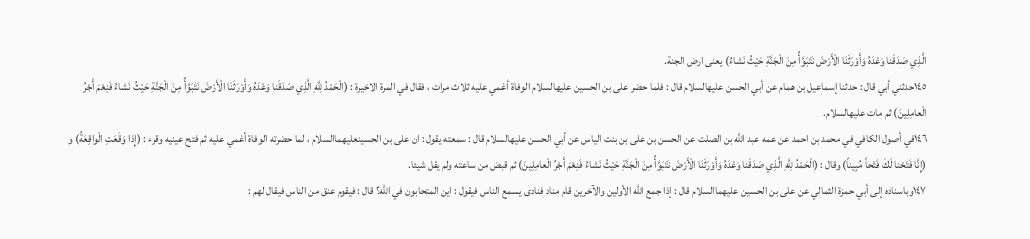الَّذِي صَدَقَنا وَعْدَهُ وَأَوْرَثَنَا الْأَرْضَ نَتَبَوَّأُ مِنَ الْجَنَّةِ حَيْثُ نَشاءُ) يعنى ارض الجنة.
١٤٥حدثني أبي قال : حدثنا إسماعيل بن همام عن أبي الحسن عليهالسلام قال : فلما حضر على بن الحسين عليهالسلام الوفاة أغمي عليه ثلاث مرات ، فقال في المرة الاخيرة : (الْحَمْدُ لِلَّهِ الَّذِي صَدَقَنا وَعْدَهُ وَأَوْرَثَنَا الْأَرْضَ نَتَبَوَّأُ مِنَ الْجَنَّةِ حَيْثُ نَشاءُ فَنِعْمَ أَجْرُ الْعامِلِينَ) ثم مات عليهالسلام.
١٤٦في أصول الكافي في محمد بن احمد عن عمه عبد الله بن الصلت عن الحسن بن على بن بنت الياس عن أبي الحسن عليهالسلام قال : سمعته يقول : ان على بن الحسينعليهماالسلام ، لما حضرته الوفاة أغمي عليه ثم فتح عينيه وقرء : (إِذا وَقَعَتِ الْواقِعَةُ) و (إِنَّا فَتَحْنا لَكَ فَتْحاً مُبِيناً) وقال : (الْحَمْدُ لِلَّهِ الَّذِي صَدَقَنا وَعْدَهُ وَأَوْرَثَنَا الْأَرْضَ نَتَبَوَّأُ مِنَ الْجَنَّةِ حَيْثُ نَشاءُ فَنِعْمَ أَجْرُ الْعامِلِينَ) ثم قبض من ساعته ولم يقل شيئا.
١٤٧وباسناده إلى أبي حمزة الثمالي عن على بن الحسين عليهماالسلام قال : إذا جمع الله الأولين والآخرين قام مناد فنادى يسمع الناس فيقول : اين المتحابون في الله؟ قال : فيقوم عنق من الناس فيقال لهم :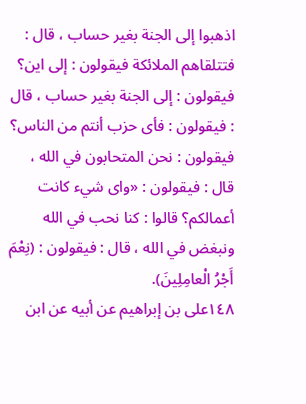اذهبوا إلى الجنة بغير حساب ، قال : فتتلقاهم الملائكة فيقولون : إلى اين؟ فيقولون : إلى الجنة بغير حساب ، قال : فيقولون : فأى حزب أنتم من الناس؟ فيقولون : نحن المتحابون في الله ، قال : فيقولون : «واى شيء كانت أعمالكم؟ قالوا : كنا نحب في الله ونبغض في الله ، قال : فيقولون : (نِعْمَ أَجْرُ الْعامِلِينَ).
١٤٨على بن إبراهيم عن أبيه عن ابن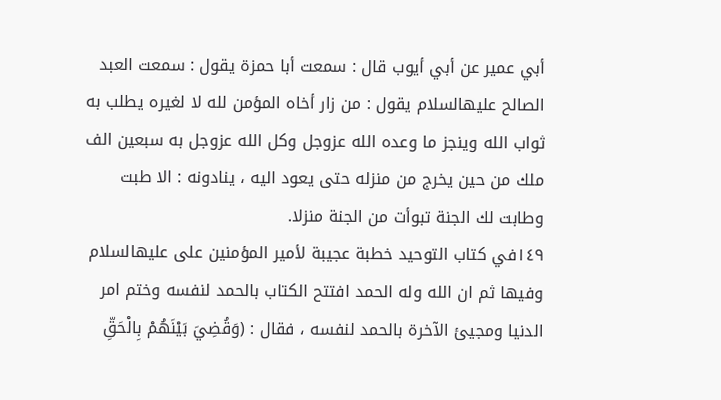أبي عمير عن أبي أيوب قال : سمعت أبا حمزة يقول : سمعت العبد الصالح عليهالسلام يقول : من زار أخاه المؤمن لله لا لغيره يطلب به ثواب الله وينجز ما وعده الله عزوجل وكل الله عزوجل به سبعين الف ملك من حين يخرج من منزله حتى يعود اليه ، ينادونه : الا طبت وطابت لك الجنة تبوأت من الجنة منزلا.
١٤٩في كتاب التوحيد خطبة عجيبة لأمير المؤمنين على عليهالسلام وفيها ثم ان الله وله الحمد افتتح الكتاب بالحمد لنفسه وختم امر الدنيا ومجيئ الآخرة بالحمد لنفسه ، فقال : (وَقُضِيَ بَيْنَهُمْ بِالْحَقِّ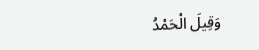وَقِيلَ الْحَمْدُ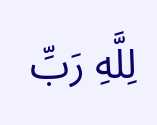لِلَّهِ رَبِّ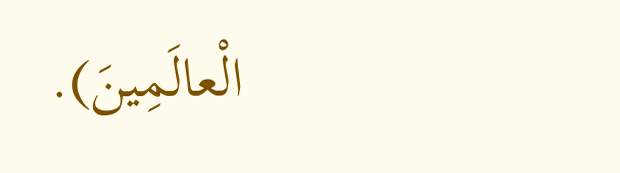الْعالَمِينَ).